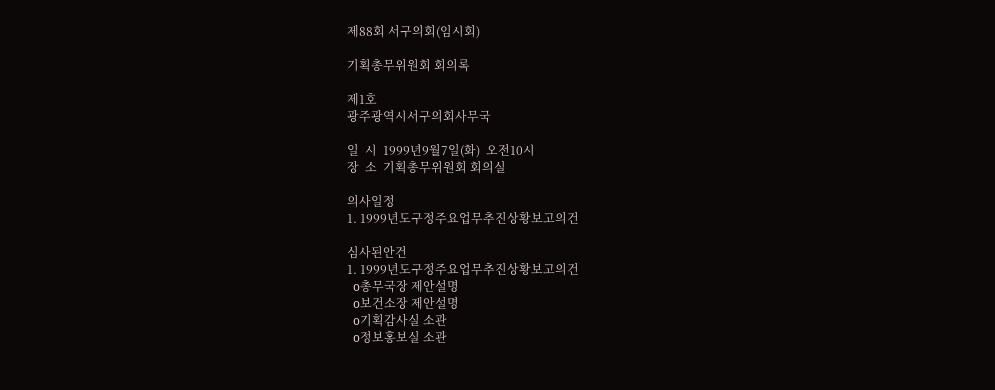제88회 서구의회(임시회)

기획총무위원회 회의록

제1호
광주광역시서구의회사무국

일  시  1999년9월7일(화)  오전10시
장  소  기획총무위원회 회의실

의사일정
1. 1999년도구정주요업무추진상황보고의건

심사된안건
1. 1999년도구정주요업무추진상황보고의건
  o총무국장 제안설명
  o보건소장 제안설명
  o기획감사실 소관
  o정보홍보실 소관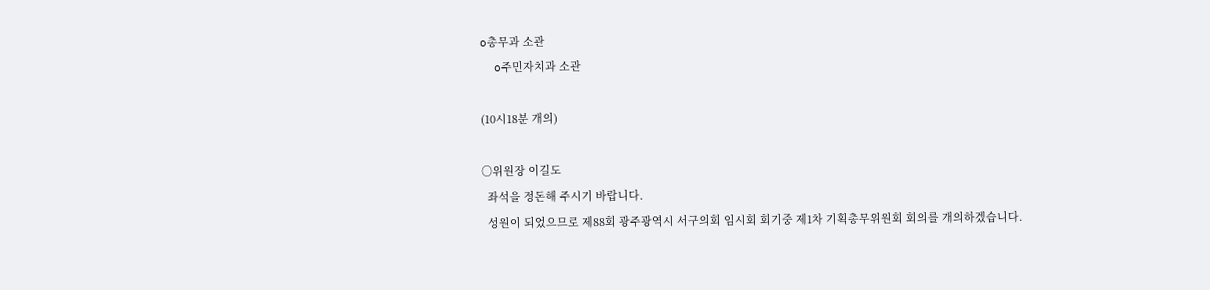o총무과 소관
  o주민자치과 소관

(10시18분 개의)

○위원장 이길도
  좌석을 정돈해 주시기 바랍니다.
  성원이 되었으므로 제88회 광주광역시 서구의회 임시회 회기중 제1차 기획총무위원회 회의를 개의하겠습니다.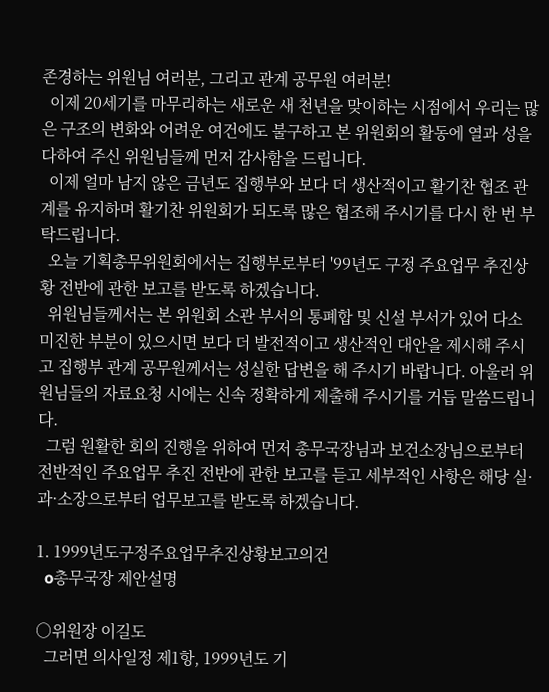존경하는 위원님 여러분, 그리고 관계 공무원 여러분!
  이제 20세기를 마무리하는 새로운 새 천년을 맞이하는 시점에서 우리는 많은 구조의 변화와 어려운 여건에도 불구하고 본 위원회의 활동에 열과 성을 다하여 주신 위원님들께 먼저 감사함을 드립니다.
  이제 얼마 남지 않은 금년도 집행부와 보다 더 생산적이고 활기찬 협조 관계를 유지하며 활기찬 위원회가 되도록 많은 협조해 주시기를 다시 한 번 부탁드립니다.
  오늘 기획총무위원회에서는 집행부로부터 '99년도 구정 주요업무 추진상황 전반에 관한 보고를 받도록 하겠습니다.
  위원님들께서는 본 위원회 소관 부서의 통폐합 및 신설 부서가 있어 다소 미진한 부분이 있으시면 보다 더 발전적이고 생산적인 대안을 제시해 주시고 집행부 관계 공무원께서는 성실한 답변을 해 주시기 바랍니다. 아울러 위원님들의 자료요청 시에는 신속 정확하게 제출해 주시기를 거듭 말씀드립니다.
  그럼 원활한 회의 진행을 위하여 먼저 총무국장님과 보건소장님으로부터 전반적인 주요업무 추진 전반에 관한 보고를 듣고 세부적인 사항은 해당 실·과·소장으로부터 업무보고를 받도록 하겠습니다.

1. 1999년도구정주요업무추진상황보고의건
  o총무국장 제안설명

○위원장 이길도
  그러면 의사일정 제1항, 1999년도 기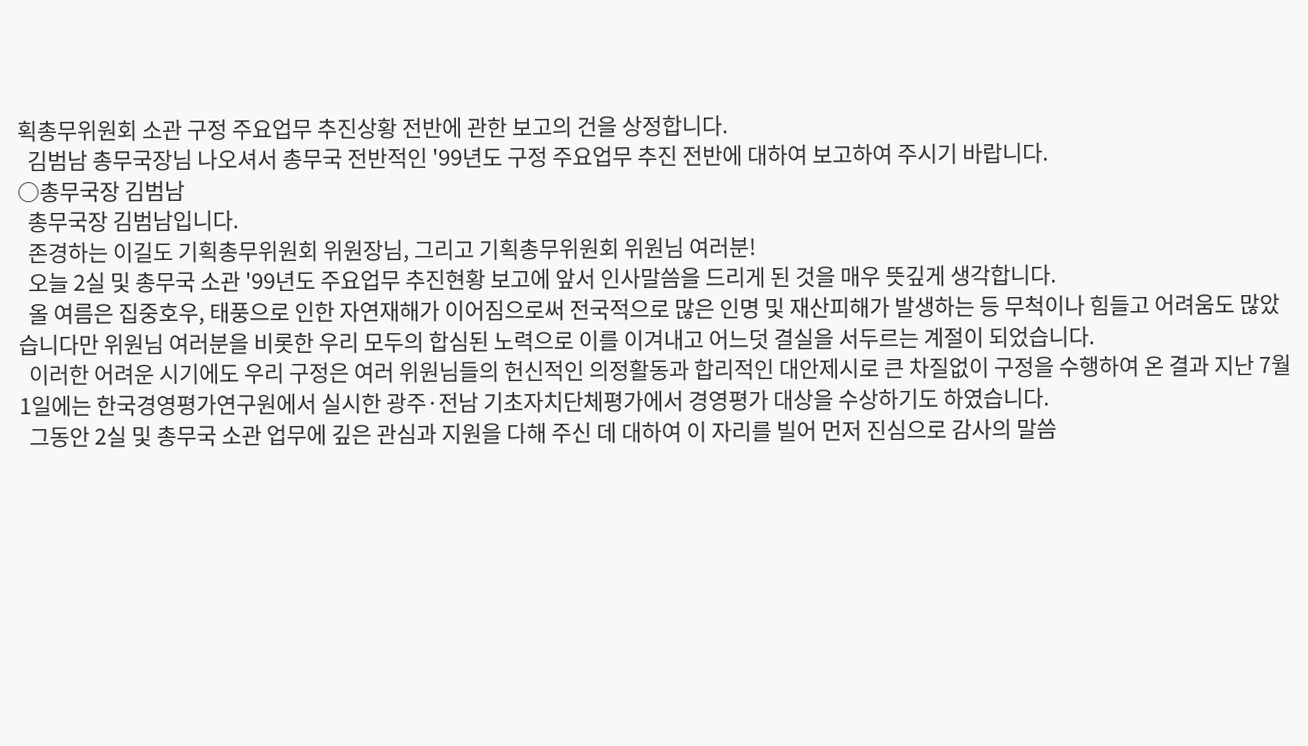획총무위원회 소관 구정 주요업무 추진상황 전반에 관한 보고의 건을 상정합니다.
  김범남 총무국장님 나오셔서 총무국 전반적인 '99년도 구정 주요업무 추진 전반에 대하여 보고하여 주시기 바랍니다.
○총무국장 김범남
  총무국장 김범남입니다.
  존경하는 이길도 기획총무위원회 위원장님, 그리고 기획총무위원회 위원님 여러분!
  오늘 2실 및 총무국 소관 '99년도 주요업무 추진현황 보고에 앞서 인사말씀을 드리게 된 것을 매우 뜻깊게 생각합니다.
  올 여름은 집중호우, 태풍으로 인한 자연재해가 이어짐으로써 전국적으로 많은 인명 및 재산피해가 발생하는 등 무척이나 힘들고 어려움도 많았습니다만 위원님 여러분을 비롯한 우리 모두의 합심된 노력으로 이를 이겨내고 어느덧 결실을 서두르는 계절이 되었습니다.
  이러한 어려운 시기에도 우리 구정은 여러 위원님들의 헌신적인 의정활동과 합리적인 대안제시로 큰 차질없이 구정을 수행하여 온 결과 지난 7월 1일에는 한국경영평가연구원에서 실시한 광주·전남 기초자치단체평가에서 경영평가 대상을 수상하기도 하였습니다.
  그동안 2실 및 총무국 소관 업무에 깊은 관심과 지원을 다해 주신 데 대하여 이 자리를 빌어 먼저 진심으로 감사의 말씀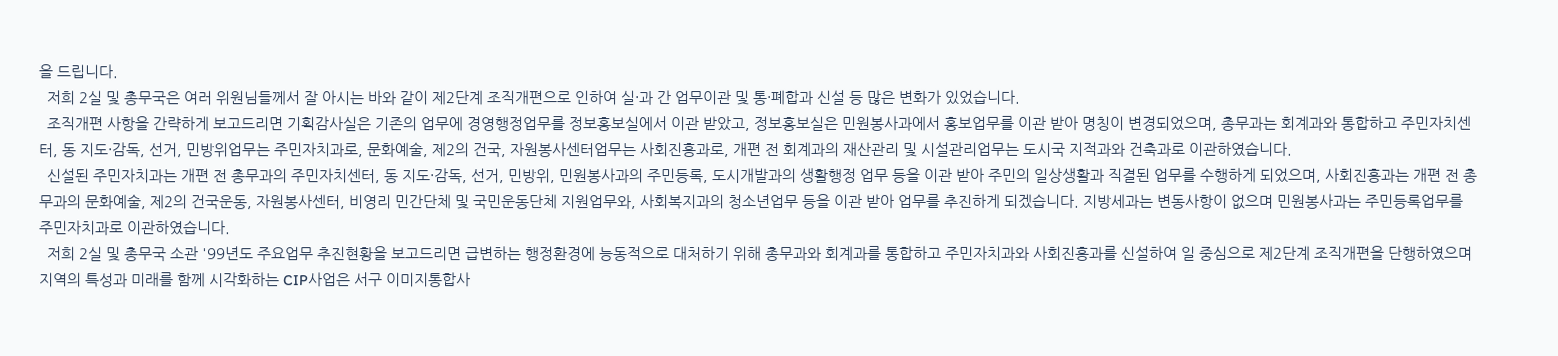을 드립니다.
  저희 2실 및 총무국은 여러 위원님들께서 잘 아시는 바와 같이 제2단계 조직개편으로 인하여 실·과 간 업무이관 및 통·폐합과 신설 등 많은 변화가 있었습니다.
  조직개편 사항을 간략하게 보고드리면 기획감사실은 기존의 업무에 경영행정업무를 정보홍보실에서 이관 받았고, 정보홍보실은 민원봉사과에서 홍보업무를 이관 받아 명칭이 변경되었으며, 총무과는 회계과와 통합하고 주민자치센터, 동 지도·감독, 선거, 민방위업무는 주민자치과로, 문화예술, 제2의 건국, 자원봉사센터업무는 사회진흥과로, 개편 전 회계과의 재산관리 및 시설관리업무는 도시국 지적과와 건축과로 이관하였습니다.
  신설된 주민자치과는 개편 전 총무과의 주민자치센터, 동 지도·감독, 선거, 민방위, 민원봉사과의 주민등록, 도시개발과의 생활행정 업무 등을 이관 받아 주민의 일상생활과 직결된 업무를 수행하게 되었으며, 사회진흥과는 개편 전 총무과의 문화예술, 제2의 건국운동, 자원봉사센터, 비영리 민간단체 및 국민운동단체 지원업무와, 사회복지과의 청소년업무 등을 이관 받아 업무를 추진하게 되겠습니다. 지방세과는 변동사항이 없으며 민원봉사과는 주민등록업무를 주민자치과로 이관하였습니다.
  저희 2실 및 총무국 소관 '99년도 주요업무 추진현황을 보고드리면 급변하는 행정환경에 능동적으로 대처하기 위해 총무과와 회계과를 통합하고 주민자치과와 사회진흥과를 신설하여 일 중심으로 제2단계 조직개편을 단행하였으며 지역의 특성과 미래를 함께 시각화하는 CIP사업은 서구 이미지통합사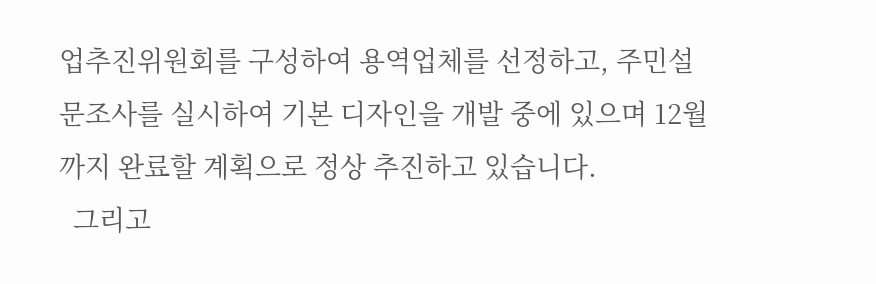업추진위원회를 구성하여 용역업체를 선정하고, 주민설문조사를 실시하여 기본 디자인을 개발 중에 있으며 12월까지 완료할 계획으로 정상 추진하고 있습니다.
  그리고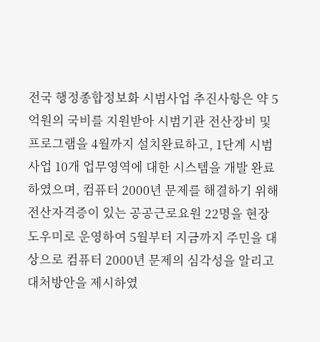전국 행정종합정보화 시범사업 추진사항은 약 5억원의 국비를 지원받아 시범기관 전산장비 및 프로그램을 4월까지 설치완료하고, 1단계 시범사업 10개 업무영역에 대한 시스템을 개발 완료하였으며, 컴퓨터 2000년 문제를 해결하기 위해 전산자격증이 있는 공공근로요원 22명을 현장도우미로 운영하여 5월부터 지금까지 주민을 대상으로 컴퓨터 2000년 문제의 심각성을 알리고 대처방안을 제시하였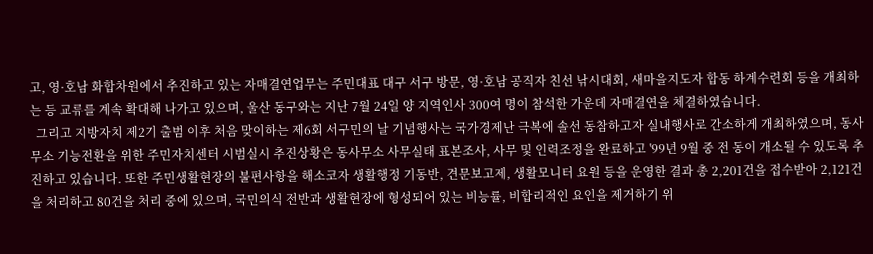고, 영·호남 화합차원에서 추진하고 있는 자매결연업무는 주민대표 대구 서구 방문, 영·호남 공직자 친선 낚시대회, 새마을지도자 합동 하계수련회 등을 개최하는 등 교류를 계속 확대해 나가고 있으며, 울산 동구와는 지난 7월 24일 양 지역인사 300여 명이 참석한 가운데 자매결연을 체결하였습니다.
  그리고 지방자치 제2기 출범 이후 처음 맞이하는 제6회 서구민의 날 기념행사는 국가경제난 극복에 솔선 동참하고자 실내행사로 간소하게 개최하였으며, 동사무소 기능전환을 위한 주민자치센터 시범실시 추진상황은 동사무소 사무실태 표본조사, 사무 및 인력조정을 완료하고 '99년 9월 중 전 동이 개소될 수 있도록 추진하고 있습니다. 또한 주민생활현장의 불편사항을 해소코자 생활행정 기동반, 견문보고제, 생활모니터 요원 등을 운영한 결과 총 2,201건을 접수받아 2,121건을 처리하고 80건을 처리 중에 있으며, 국민의식 전반과 생활현장에 형성되어 있는 비능률, 비합리적인 요인을 제거하기 위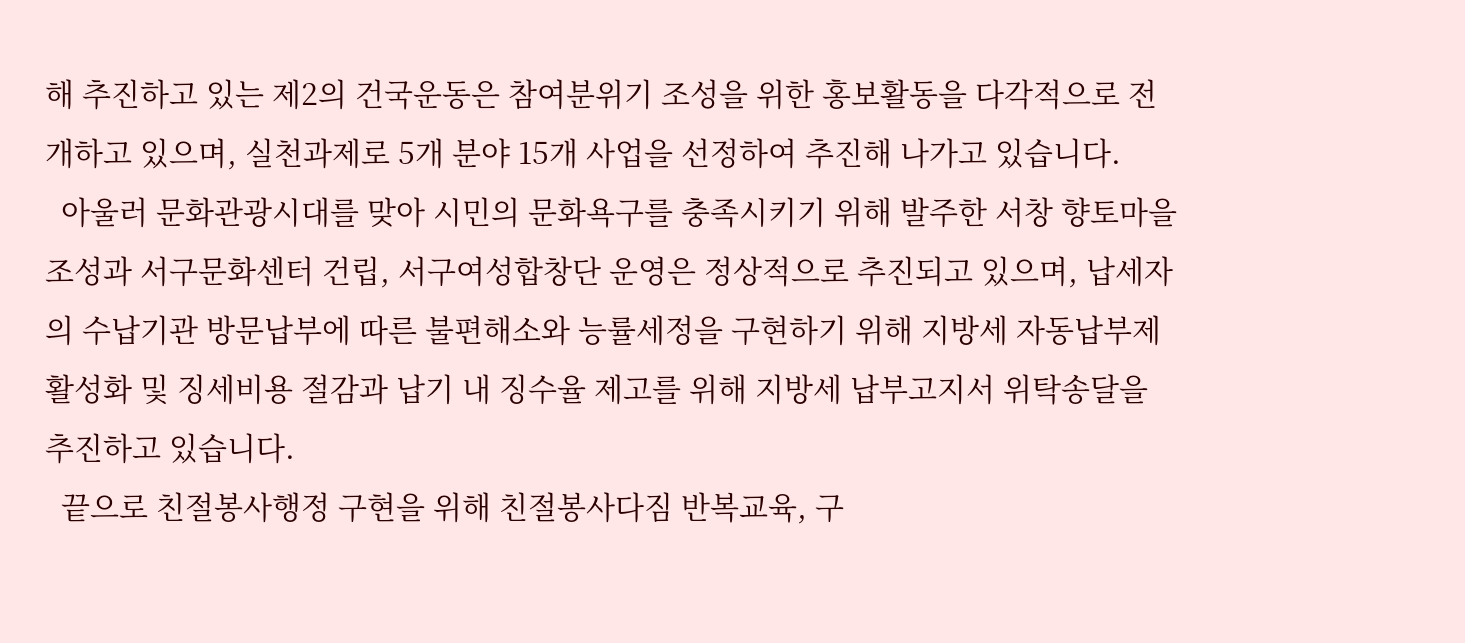해 추진하고 있는 제2의 건국운동은 참여분위기 조성을 위한 홍보활동을 다각적으로 전개하고 있으며, 실천과제로 5개 분야 15개 사업을 선정하여 추진해 나가고 있습니다.
  아울러 문화관광시대를 맞아 시민의 문화욕구를 충족시키기 위해 발주한 서창 향토마을 조성과 서구문화센터 건립, 서구여성합창단 운영은 정상적으로 추진되고 있으며, 납세자의 수납기관 방문납부에 따른 불편해소와 능률세정을 구현하기 위해 지방세 자동납부제 활성화 및 징세비용 절감과 납기 내 징수율 제고를 위해 지방세 납부고지서 위탁송달을 추진하고 있습니다.
  끝으로 친절봉사행정 구현을 위해 친절봉사다짐 반복교육, 구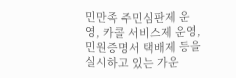민만족 주민심판제 운영, 카콜 서비스제 운영, 민원증명서 택배제 등을 실시하고 있는 가운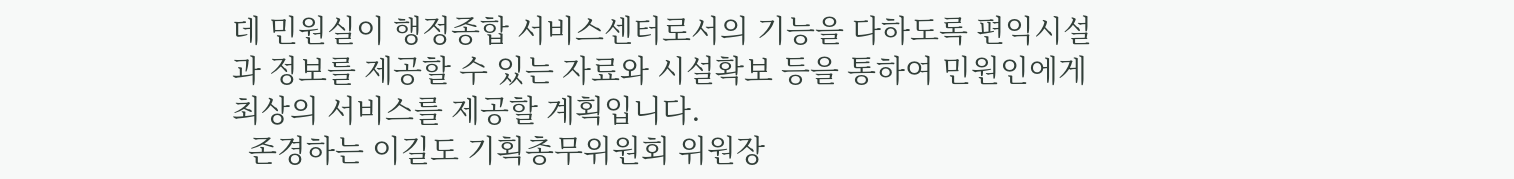데 민원실이 행정종합 서비스센터로서의 기능을 다하도록 편익시설과 정보를 제공할 수 있는 자료와 시설확보 등을 통하여 민원인에게 최상의 서비스를 제공할 계획입니다.
  존경하는 이길도 기획총무위원회 위원장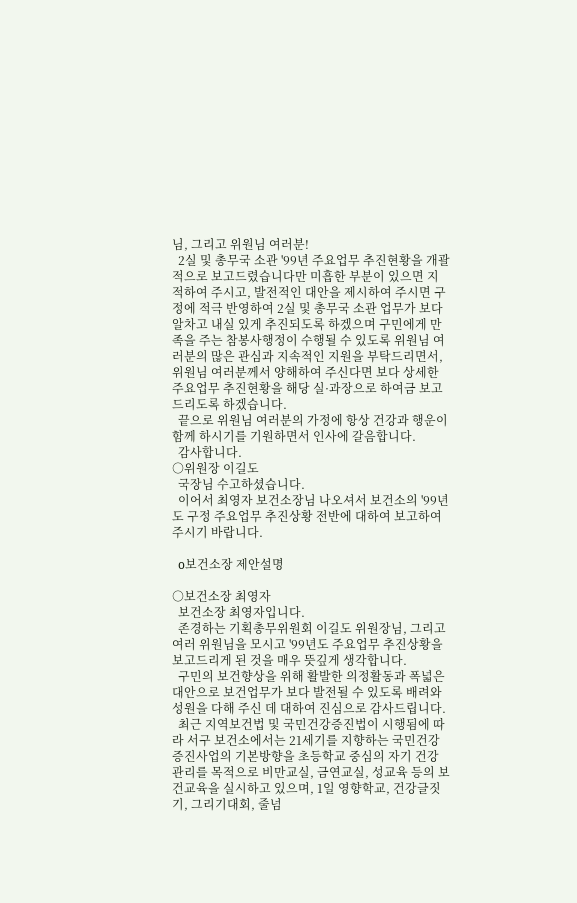님, 그리고 위원님 여러분!
  2실 및 총무국 소관 '99년 주요업무 추진현황을 개괄적으로 보고드렸습니다만 미흡한 부분이 있으면 지적하여 주시고, 발전적인 대안을 제시하여 주시면 구정에 적극 반영하여 2실 및 총무국 소관 업무가 보다 알차고 내실 있게 추진되도록 하겠으며 구민에게 만족을 주는 참봉사행정이 수행될 수 있도록 위원님 여러분의 많은 관심과 지속적인 지원을 부탁드리면서, 위원님 여러분께서 양해하여 주신다면 보다 상세한 주요업무 추진현황을 해당 실·과장으로 하여금 보고 드리도록 하겠습니다.
  끝으로 위원님 여러분의 가정에 항상 건강과 행운이 함께 하시기를 기원하면서 인사에 갈음합니다.
  감사합니다.
○위원장 이길도
  국장님 수고하셨습니다.
  이어서 최영자 보건소장님 나오셔서 보건소의 '99년도 구정 주요업무 추진상황 전반에 대하여 보고하여 주시기 바랍니다.

  o보건소장 제안설명

○보건소장 최영자
  보건소장 최영자입니다.
  존경하는 기획총무위원회 이길도 위원장님, 그리고 여러 위원님을 모시고 '99년도 주요업무 추진상황을 보고드리게 된 것을 매우 뜻깊게 생각합니다.
  구민의 보건향상을 위해 활발한 의정활동과 폭넓은 대안으로 보건업무가 보다 발전될 수 있도록 배려와 성원을 다해 주신 데 대하여 진심으로 감사드립니다.
  최근 지역보건법 및 국민건강증진법이 시행됨에 따라 서구 보건소에서는 21세기를 지향하는 국민건강증진사업의 기본방향을 초등학교 중심의 자기 건강관리를 목적으로 비만교실, 금연교실, 성교육 등의 보건교육을 실시하고 있으며, 1일 영향학교, 건강글짓기, 그리기대회, 줄넘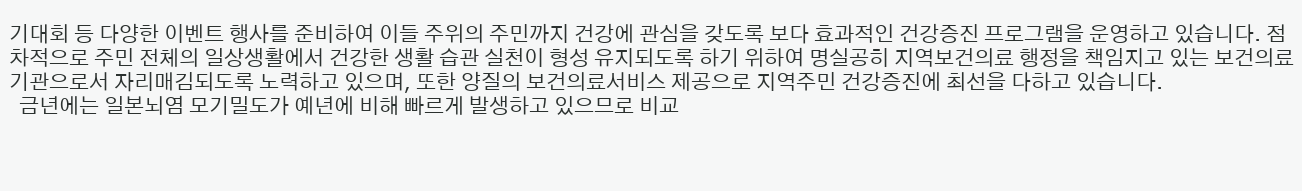기대회 등 다양한 이벤트 행사를 준비하여 이들 주위의 주민까지 건강에 관심을 갖도록 보다 효과적인 건강증진 프로그램을 운영하고 있습니다. 점차적으로 주민 전체의 일상생활에서 건강한 생활 습관 실천이 형성 유지되도록 하기 위하여 명실공히 지역보건의료 행정을 책임지고 있는 보건의료기관으로서 자리매김되도록 노력하고 있으며, 또한 양질의 보건의료서비스 제공으로 지역주민 건강증진에 최선을 다하고 있습니다.
  금년에는 일본뇌염 모기밀도가 예년에 비해 빠르게 발생하고 있으므로 비교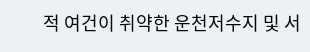적 여건이 취약한 운천저수지 및 서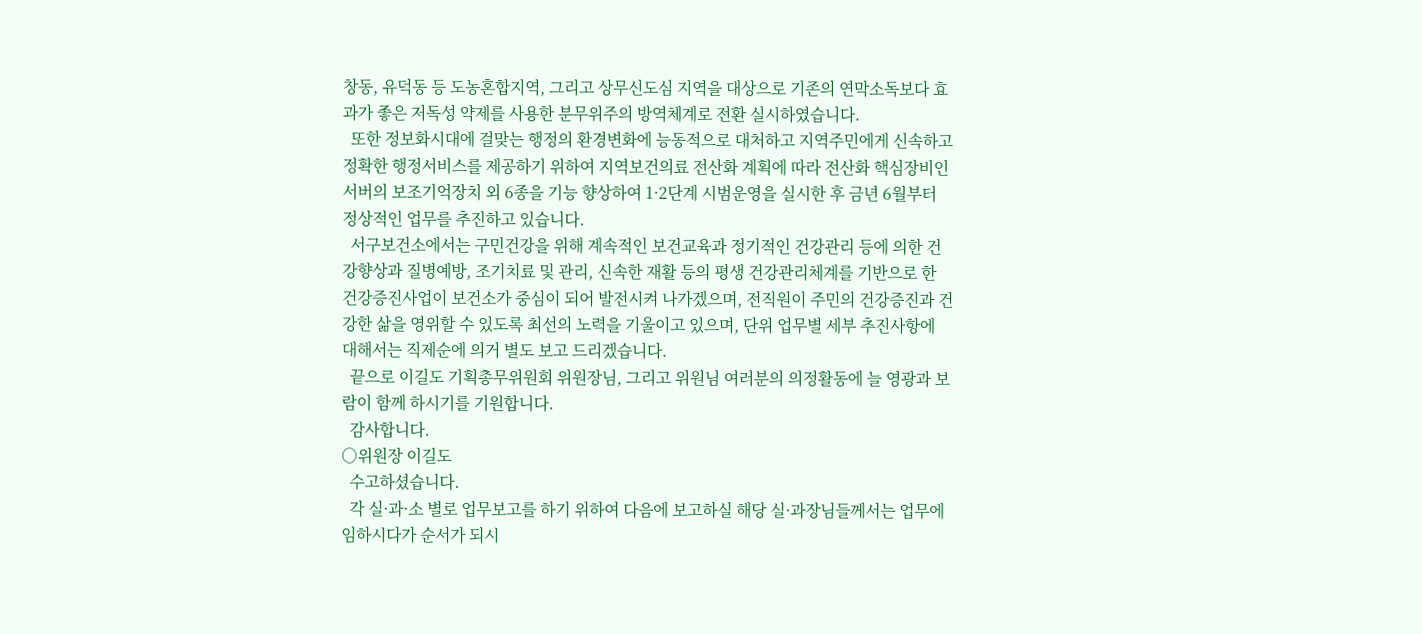창동, 유덕동 등 도농혼합지역, 그리고 상무신도심 지역을 대상으로 기존의 연막소독보다 효과가 좋은 저독성 약제를 사용한 분무위주의 방역체계로 전환 실시하였습니다.
  또한 정보화시대에 걸맞는 행정의 환경변화에 능동적으로 대처하고 지역주민에게 신속하고 정확한 행정서비스를 제공하기 위하여 지역보건의료 전산화 계획에 따라 전산화 핵심장비인 서버의 보조기억장치 외 6종을 기능 향상하여 1·2단계 시범운영을 실시한 후 금년 6월부터 정상적인 업무를 추진하고 있습니다.
  서구보건소에서는 구민건강을 위해 계속적인 보건교육과 정기적인 건강관리 등에 의한 건강향상과 질병예방, 조기치료 및 관리, 신속한 재활 등의 평생 건강관리체계를 기반으로 한 건강증진사업이 보건소가 중심이 되어 발전시켜 나가겠으며, 전직원이 주민의 건강증진과 건강한 삶을 영위할 수 있도록 최선의 노력을 기울이고 있으며, 단위 업무별 세부 추진사항에 대해서는 직제순에 의거 별도 보고 드리겠습니다.
  끝으로 이길도 기획총무위원회 위원장님, 그리고 위원님 여러분의 의정활동에 늘 영광과 보람이 함께 하시기를 기원합니다.
  감사합니다.
○위원장 이길도
  수고하셨습니다.
  각 실·과·소 별로 업무보고를 하기 위하여 다음에 보고하실 해당 실·과장님들께서는 업무에 임하시다가 순서가 되시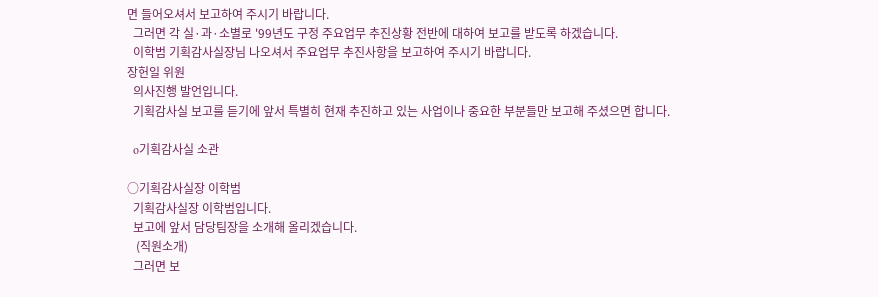면 들어오셔서 보고하여 주시기 바랍니다.
  그러면 각 실·과·소별로 '99년도 구정 주요업무 추진상황 전반에 대하여 보고를 받도록 하겠습니다.
  이학범 기획감사실장님 나오셔서 주요업무 추진사항을 보고하여 주시기 바랍니다.
장헌일 위원
  의사진행 발언입니다.
  기획감사실 보고를 듣기에 앞서 특별히 현재 추진하고 있는 사업이나 중요한 부분들만 보고해 주셨으면 합니다.

  o기획감사실 소관

○기획감사실장 이학범
  기획감사실장 이학범입니다.
  보고에 앞서 담당팀장을 소개해 올리겠습니다.
   (직원소개)
  그러면 보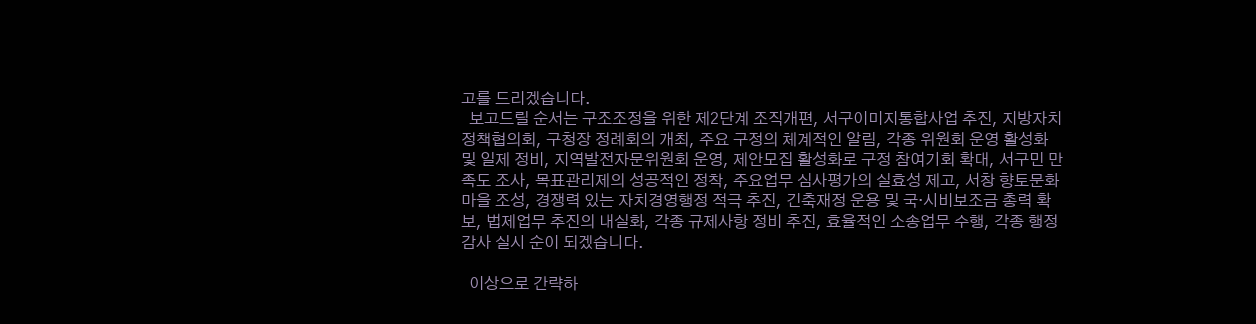고를 드리겠습니다.
  보고드릴 순서는 구조조정을 위한 제2단계 조직개편, 서구이미지통합사업 추진, 지방자치정책협의회, 구청장 정례회의 개최, 주요 구정의 체계적인 알림, 각종 위원회 운영 활성화 및 일제 정비, 지역발전자문위원회 운영, 제안모집 활성화로 구정 참여기회 확대, 서구민 만족도 조사, 목표관리제의 성공적인 정착, 주요업무 심사평가의 실효성 제고, 서창 향토문화마을 조성, 경쟁력 있는 자치경영행정 적극 추진, 긴축재정 운용 및 국·시비보조금 총력 확보, 법제업무 추진의 내실화, 각종 규제사항 정비 추진, 효율적인 소송업무 수행, 각종 행정감사 실시 순이 되겠습니다.

  이상으로 간략하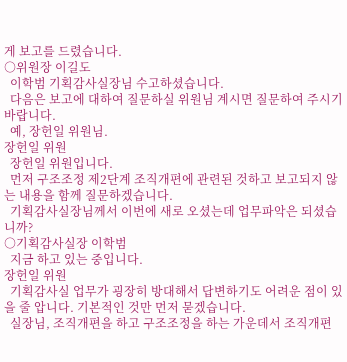게 보고를 드렸습니다.
○위원장 이길도
  이학범 기획감사실장님 수고하셨습니다.
  다음은 보고에 대하여 질문하실 위원님 계시면 질문하여 주시기 바랍니다.
  예, 장헌일 위원님.
장헌일 위원
  장헌일 위원입니다.
  먼저 구조조정 제2단계 조직개편에 관련된 것하고 보고되지 않는 내용을 함께 질문하겠습니다.
  기획감사실장님께서 이번에 새로 오셨는데 업무파악은 되셨습니까?
○기획감사실장 이학범
  지금 하고 있는 중입니다.
장헌일 위원
  기획감사실 업무가 굉장히 방대해서 답변하기도 어려운 점이 있을 줄 압니다. 기본적인 것만 먼저 묻겠습니다.
  실장님, 조직개편을 하고 구조조정을 하는 가운데서 조직개편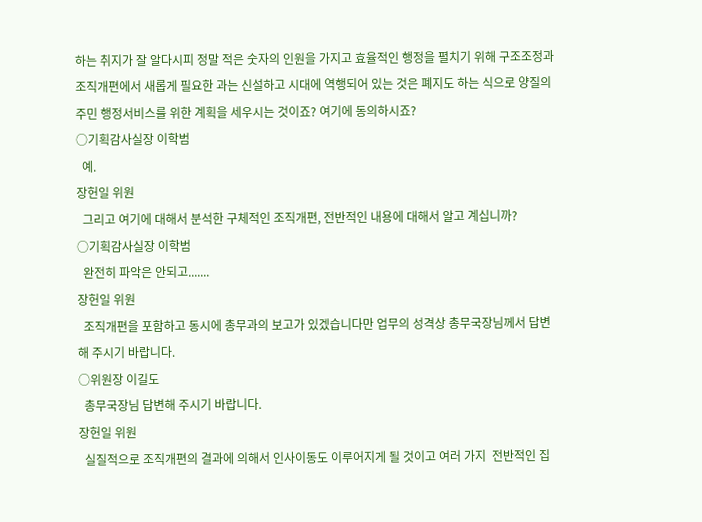하는 취지가 잘 알다시피 정말 적은 숫자의 인원을 가지고 효율적인 행정을 펼치기 위해 구조조정과 조직개편에서 새롭게 필요한 과는 신설하고 시대에 역행되어 있는 것은 폐지도 하는 식으로 양질의 주민 행정서비스를 위한 계획을 세우시는 것이죠? 여기에 동의하시죠?
○기획감사실장 이학범
  예.
장헌일 위원
  그리고 여기에 대해서 분석한 구체적인 조직개편, 전반적인 내용에 대해서 알고 계십니까?
○기획감사실장 이학범
  완전히 파악은 안되고.......
장헌일 위원
  조직개편을 포함하고 동시에 총무과의 보고가 있겠습니다만 업무의 성격상 총무국장님께서 답변해 주시기 바랍니다.
○위원장 이길도
  총무국장님 답변해 주시기 바랍니다.
장헌일 위원
  실질적으로 조직개편의 결과에 의해서 인사이동도 이루어지게 될 것이고 여러 가지  전반적인 집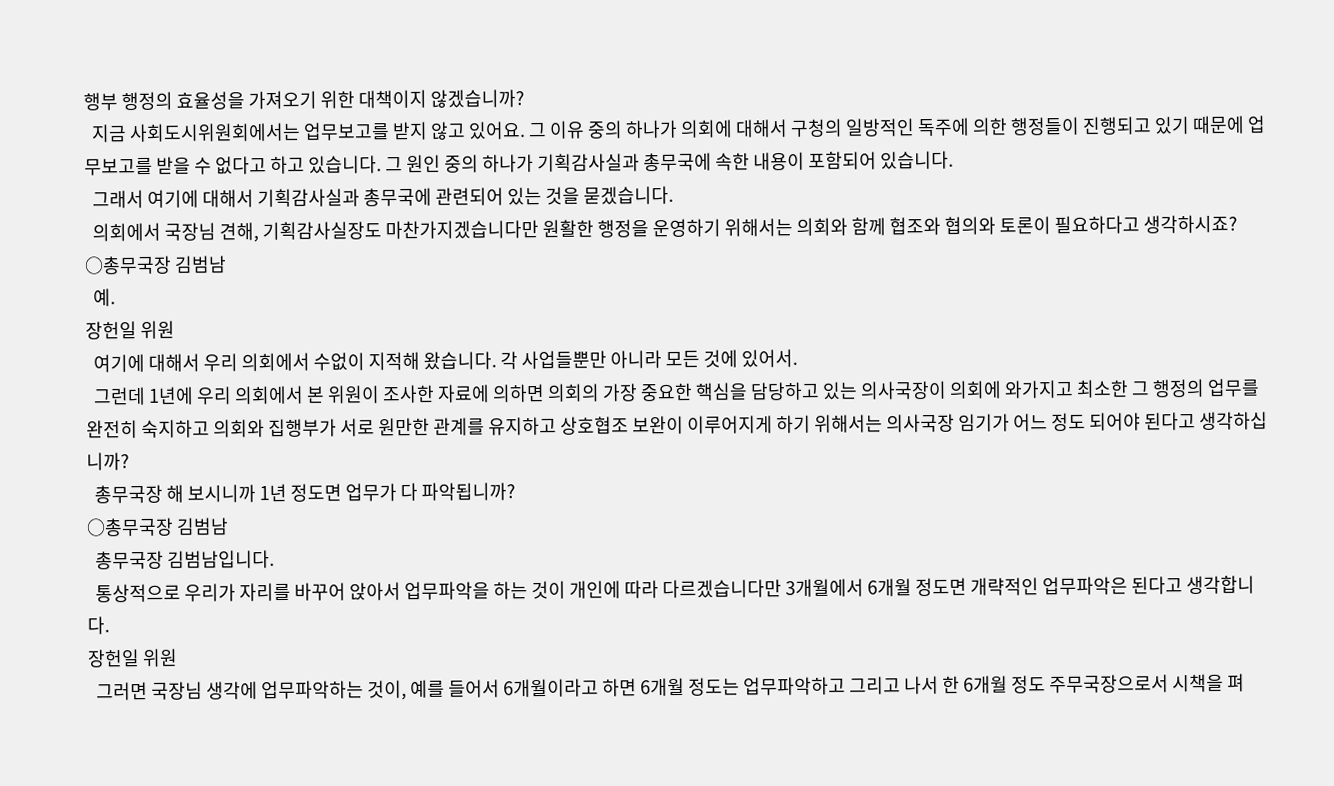행부 행정의 효율성을 가져오기 위한 대책이지 않겠습니까?
  지금 사회도시위원회에서는 업무보고를 받지 않고 있어요. 그 이유 중의 하나가 의회에 대해서 구청의 일방적인 독주에 의한 행정들이 진행되고 있기 때문에 업무보고를 받을 수 없다고 하고 있습니다. 그 원인 중의 하나가 기획감사실과 총무국에 속한 내용이 포함되어 있습니다.
  그래서 여기에 대해서 기획감사실과 총무국에 관련되어 있는 것을 묻겠습니다.
  의회에서 국장님 견해, 기획감사실장도 마찬가지겠습니다만 원활한 행정을 운영하기 위해서는 의회와 함께 협조와 협의와 토론이 필요하다고 생각하시죠?
○총무국장 김범남
  예.
장헌일 위원
  여기에 대해서 우리 의회에서 수없이 지적해 왔습니다. 각 사업들뿐만 아니라 모든 것에 있어서.
  그런데 1년에 우리 의회에서 본 위원이 조사한 자료에 의하면 의회의 가장 중요한 핵심을 담당하고 있는 의사국장이 의회에 와가지고 최소한 그 행정의 업무를 완전히 숙지하고 의회와 집행부가 서로 원만한 관계를 유지하고 상호협조 보완이 이루어지게 하기 위해서는 의사국장 임기가 어느 정도 되어야 된다고 생각하십니까?
  총무국장 해 보시니까 1년 정도면 업무가 다 파악됩니까?
○총무국장 김범남
  총무국장 김범남입니다.
  통상적으로 우리가 자리를 바꾸어 앉아서 업무파악을 하는 것이 개인에 따라 다르겠습니다만 3개월에서 6개월 정도면 개략적인 업무파악은 된다고 생각합니다.
장헌일 위원
  그러면 국장님 생각에 업무파악하는 것이, 예를 들어서 6개월이라고 하면 6개월 정도는 업무파악하고 그리고 나서 한 6개월 정도 주무국장으로서 시책을 펴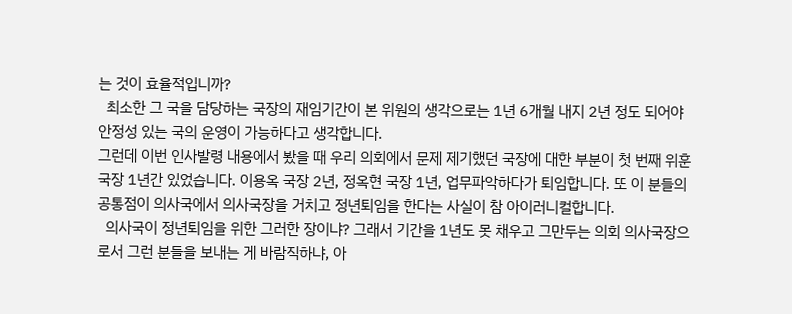는 것이 효율적입니까?
  최소한 그 국을 담당하는 국장의 재임기간이 본 위원의 생각으로는 1년 6개월 내지 2년 정도 되어야 안정성 있는 국의 운영이 가능하다고 생각합니다.
그런데 이번 인사발령 내용에서 봤을 때 우리 의회에서 문제 제기했던 국장에 대한 부분이 첫 번째 위훈 국장 1년간 있었습니다. 이용옥 국장 2년, 정옥현 국장 1년, 업무파악하다가 퇴임합니다. 또 이 분들의 공통점이 의사국에서 의사국장을 거치고 정년퇴임을 한다는 사실이 참 아이러니컬합니다.
  의사국이 정년퇴임을 위한 그러한 장이냐? 그래서 기간을 1년도 못 채우고 그만두는 의회 의사국장으로서 그런 분들을 보내는 게 바람직하냐, 아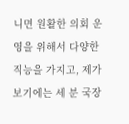니면 원활한 의회 운영을 위해서 다양한 직능을 가지고, 제가 보기에는 세 분 국장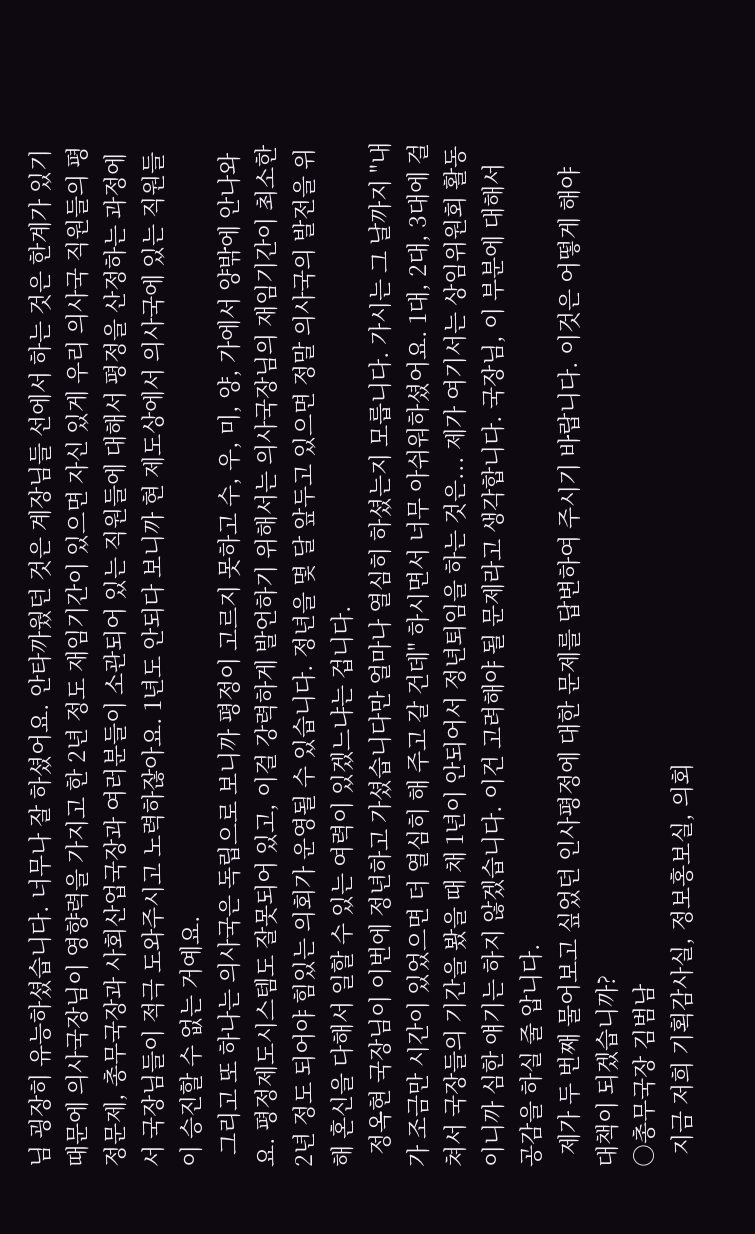님 굉장히 유능하셨습니다. 너무나 잘 하셨어요. 안타까웠던 것은 계장님들 선에서 하는 것은 한계가 있기 때문에 의사국장님이 영향력을 가지고 한 2년 정도 재임기간이 있으면 자신 있게 우리 의사국 직원들의 평정문제, 총무국장과 사회산업국장과 여러분들이 소관되어 있는 직원들에 대해서 평정을 산정하는 과정에서 국장님들이 적극 도와주시고 노력하잖아요. 1년도 안되다 보니까 현 제도상에서 의사국에 있는 직원들이 승진할 수 없는 거예요.
  그리고 또 하나는 의사국은 독립으로 보니까 평정이 고르지 못하고 수, 우, 미, 양, 가에서 양밖에 안나와요. 평정제도시스템도 잘못되어 있고, 이걸 강력하게 발언하기 위해서는 의사국장님의 재임기간이 최소한 2년 정도 되어야 힘있는 의회가 운영될 수 있습니다. 정년을 몇 달 앞두고 있으면 정말 의사국의 발전을 위해 혼신을 다해서 일할 수 있는 여력이 있겠느냐는 겁니다.
  정옥현 국장님이 이번에 정년하고 가셨습니다만 얼마나 열심히 하셨는지 모릅니다. 가시는 그 날까지 "내가 조금만 시간이 있었으면 더 열심히 해 주고 갈 건데" 하시면서 너무 아쉬워하셨어요. 1대, 2대, 3대에 걸쳐서 국장들의 기간을 봤을 때 채 1년이 안되어서 정년퇴임을 하는 것은... 제가 여기서는 상임위원회 활동이니까 심한 얘기는 하지 않겠습니다. 이건 고려해야 될 문제라고 생각합니다. 국장님, 이 부분에 대해서 공감을 하실 줄 압니다.
  제가 두 번째 물어보고 싶었던 인사평정에 대한 문제를 답변하여 주시기 바랍니다. 이것은 어떻게 해야 대책이 되겠습니까?
○총무국장 김범남
  지금 저희 기획감사실, 정보홍보실, 의회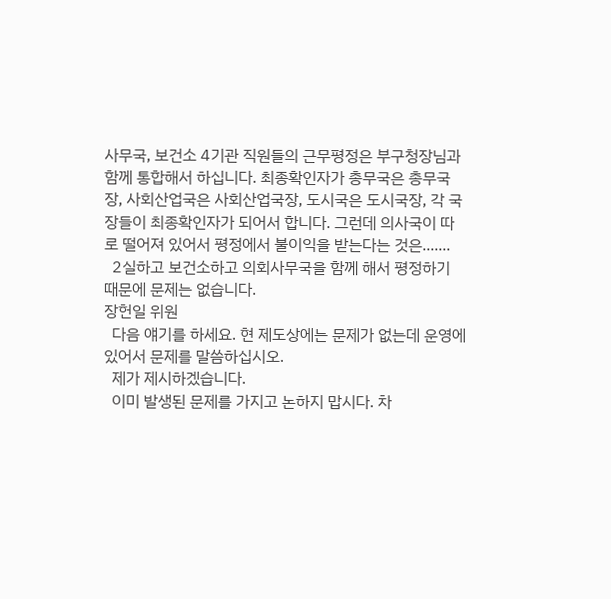사무국, 보건소 4기관 직원들의 근무평정은 부구청장님과 함께 통합해서 하십니다. 최종확인자가 총무국은 총무국장, 사회산업국은 사회산업국장, 도시국은 도시국장, 각 국장들이 최종확인자가 되어서 합니다. 그런데 의사국이 따로 떨어져 있어서 평정에서 불이익을 받는다는 것은.......
  2실하고 보건소하고 의회사무국을 함께 해서 평정하기 때문에 문제는 없습니다.
장헌일 위원
  다음 얘기를 하세요. 현 제도상에는 문제가 없는데 운영에 있어서 문제를 말씀하십시오.
  제가 제시하겠습니다.
  이미 발생된 문제를 가지고 논하지 맙시다. 차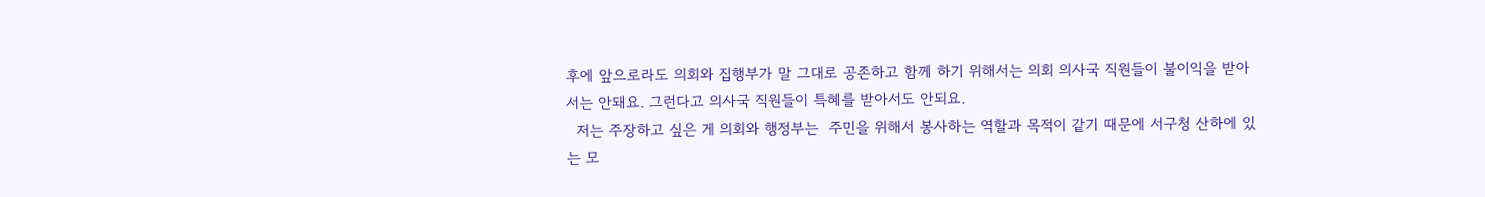후에 앞으로라도 의회와 집행부가 말 그대로 공존하고 함께 하기 위해서는 의회 의사국 직원들이 불이익을 받아서는 안돼요. 그런다고 의사국 직원들이 특혜를 받아서도 안되요.
  저는 주장하고 싶은 게 의회와 행정부는  주민을 위해서 봉사하는 역할과 목적이 같기 때문에 서구청 산하에 있는 모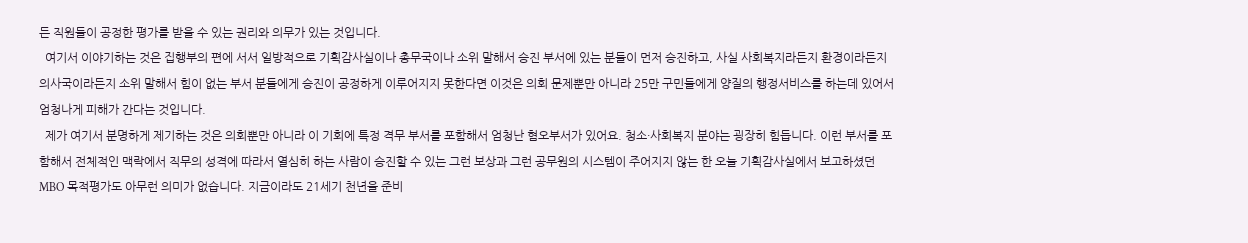든 직원들이 공정한 평가를 받을 수 있는 권리와 의무가 있는 것입니다.
  여기서 이야기하는 것은 집행부의 편에 서서 일방적으로 기획감사실이나 총무국이나 소위 말해서 승진 부서에 있는 분들이 먼저 승진하고, 사실 사회복지라든지 환경이라든지 의사국이라든지 소위 말해서 힘이 없는 부서 분들에게 승진이 공정하게 이루어지지 못한다면 이것은 의회 문제뿐만 아니라 25만 구민들에게 양질의 행정서비스를 하는데 있어서 엄청나게 피해가 간다는 것입니다.
  제가 여기서 분명하게 제기하는 것은 의회뿐만 아니라 이 기회에 특정 격무 부서를 포함해서 엄청난 혐오부서가 있어요. 청소·사회복지 분야는 굉장히 힘듭니다. 이런 부서를 포함해서 전체적인 맥락에서 직무의 성격에 따라서 열심히 하는 사람이 승진할 수 있는 그런 보상과 그런 공무원의 시스템이 주어지지 않는 한 오늘 기획감사실에서 보고하셨던 MBO 목적평가도 아무런 의미가 없습니다. 지금이라도 21세기 천년을 준비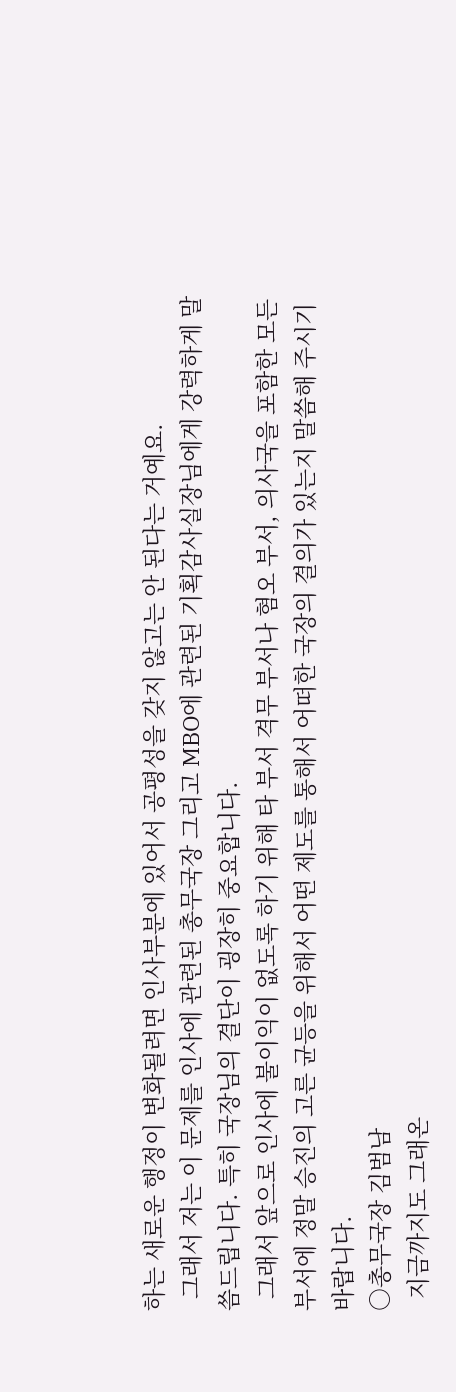하는 새로운 행정이 변화될려면 인사부분에 있어서 공평성을 갖지 않고는 안 된다는 거예요.
  그래서 저는 이 문제를 인사에 관련된 총무국장 그리고 MBO에 관련된 기획감사실장님에게 강력하게 말씀드립니다. 특히 국장님의 결단이 굉장히 중요합니다.
  그래서 앞으로 인사에 불이익이 없도록 하기 위해 타 부서 격무 부서나 혐오 부서, 의사국을 포함한 모든 부서에 정말 승진의 고른 균등을 위해서 어떤 제도를 통해서 어떠한 국장의 결의가 있는지 말씀해 주시기 바랍니다.
○총무국장 김범남
  지금까지도 그래온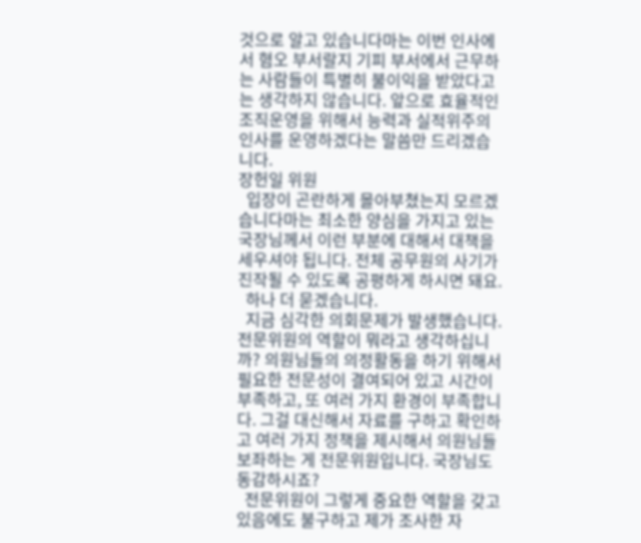것으로 알고 있습니다마는 이번 인사에서 혐오 부서랄지 기피 부서에서 근무하는 사람들이 특별히 불이익을 받았다고는 생각하지 않습니다. 앞으로 효율적인 조직운영을 위해서 능력과 실적위주의 인사를 운영하겠다는 말씀만 드리겠습니다.
장헌일 위원
  입장이 곤란하게 몰아부쳤는지 모르겠습니다마는 최소한 양심을 가지고 있는 국장님께서 이런 부분에 대해서 대책을 세우셔야 됩니다. 전체 공무원의 사기가 진작될 수 있도록 공평하게 하시면 돼요.
  하나 더 묻겠습니다.
  지금 심각한 의회문제가 발생했습니다. 전문위원의 역할이 뭐라고 생각하십니까? 의원님들의 의정활동을 하기 위해서 필요한 전문성이 결여되어 있고 시간이 부족하고, 또 여러 가지 환경이 부족합니다. 그걸 대신해서 자료를 구하고 확인하고 여러 가지 정책을 제시해서 의원님들 보좌하는 게 전문위원입니다. 국장님도 동감하시죠?
  전문위원이 그렇게 중요한 역할을 갖고 있음에도 불구하고 제가 조사한 자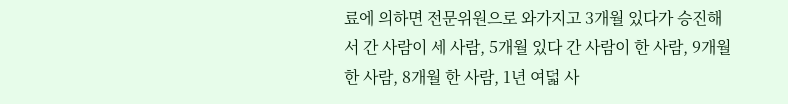료에 의하면 전문위원으로 와가지고 3개월 있다가 승진해서 간 사람이 세 사람, 5개월 있다 간 사람이 한 사람, 9개월 한 사람, 8개월 한 사람, 1년 여덟 사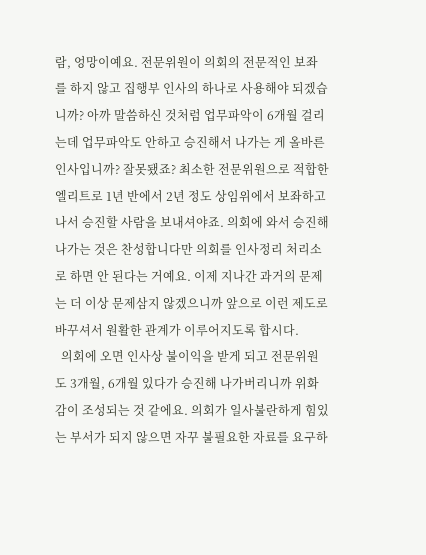람, 엉망이예요. 전문위원이 의회의 전문적인 보좌를 하지 않고 집행부 인사의 하나로 사용해야 되겠습니까? 아까 말씀하신 것처럼 업무파악이 6개월 걸리는데 업무파악도 안하고 승진해서 나가는 게 올바른 인사입니까? 잘못됐죠? 최소한 전문위원으로 적합한 엘리트로 1년 반에서 2년 정도 상임위에서 보좌하고 나서 승진할 사람을 보내셔야죠. 의회에 와서 승진해 나가는 것은 찬성합니다만 의회를 인사정리 처리소로 하면 안 된다는 거예요. 이제 지나간 과거의 문제는 더 이상 문제삼지 않겠으니까 앞으로 이런 제도로 바꾸셔서 원활한 관계가 이루어지도록 합시다.
  의회에 오면 인사상 불이익을 받게 되고 전문위원도 3개월, 6개월 있다가 승진해 나가버리니까 위화감이 조성되는 것 같에요. 의회가 일사불란하게 힘있는 부서가 되지 않으면 자꾸 불필요한 자료를 요구하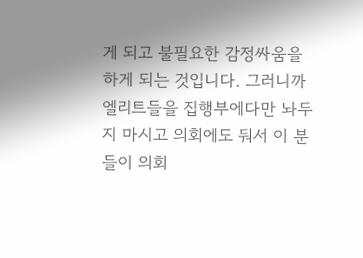게 되고 불필요한 감정싸움을 하게 되는 것입니다. 그러니까 엘리트들을 집행부에다만 놔두지 마시고 의회에도 둬서 이 분들이 의회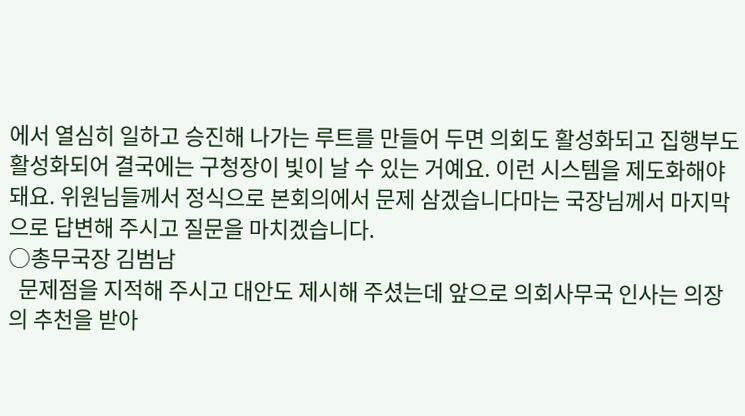에서 열심히 일하고 승진해 나가는 루트를 만들어 두면 의회도 활성화되고 집행부도 활성화되어 결국에는 구청장이 빛이 날 수 있는 거예요. 이런 시스템을 제도화해야 돼요. 위원님들께서 정식으로 본회의에서 문제 삼겠습니다마는 국장님께서 마지막으로 답변해 주시고 질문을 마치겠습니다.
○총무국장 김범남
  문제점을 지적해 주시고 대안도 제시해 주셨는데 앞으로 의회사무국 인사는 의장의 추천을 받아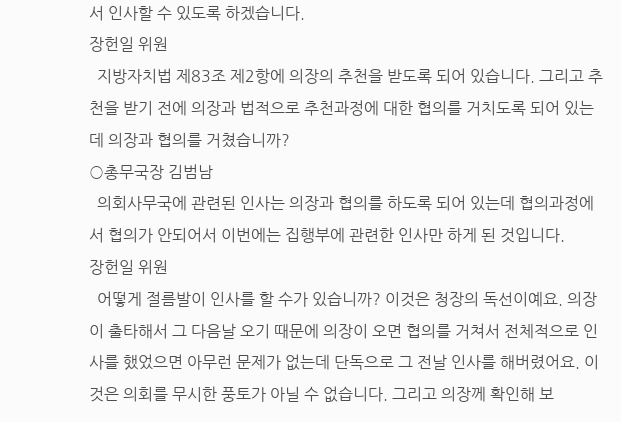서 인사할 수 있도록 하겠습니다.
장헌일 위원
  지방자치법 제83조 제2항에 의장의 추천을 받도록 되어 있습니다. 그리고 추천을 받기 전에 의장과 법적으로 추천과정에 대한 협의를 거치도록 되어 있는데 의장과 협의를 거쳤습니까?
○총무국장 김범남
  의회사무국에 관련된 인사는 의장과 협의를 하도록 되어 있는데 협의과정에서 협의가 안되어서 이번에는 집행부에 관련한 인사만 하게 된 것입니다.
장헌일 위원
  어떻게 절름발이 인사를 할 수가 있습니까? 이것은 청장의 독선이예요. 의장이 출타해서 그 다음날 오기 때문에 의장이 오면 협의를 거쳐서 전체적으로 인사를 했었으면 아무런 문제가 없는데 단독으로 그 전날 인사를 해버렸어요. 이것은 의회를 무시한 풍토가 아닐 수 없습니다. 그리고 의장께 확인해 보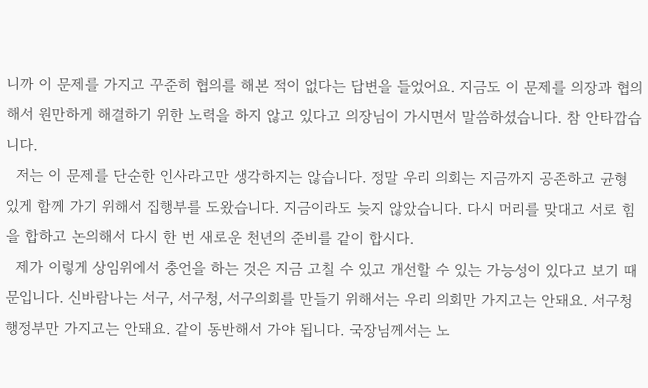니까 이 문제를 가지고 꾸준히 협의를 해본 적이 없다는 답변을 들었어요. 지금도 이 문제를 의장과 협의해서 원만하게 해결하기 위한 노력을 하지 않고 있다고 의장님이 가시면서 말씀하셨습니다. 참 안타깝습니다.
  저는 이 문제를 단순한 인사라고만 생각하지는 않습니다. 정말 우리 의회는 지금까지 공존하고 균형 있게 함께 가기 위해서 집행부를 도왔습니다. 지금이라도 늦지 않았습니다. 다시 머리를 맞대고 서로 힘을 합하고 논의해서 다시 한 번 새로운 천년의 준비를 같이 합시다.
  제가 이렇게 상임위에서 충언을 하는 것은 지금 고칠 수 있고 개선할 수 있는 가능성이 있다고 보기 때문입니다. 신바람나는 서구, 서구청, 서구의회를 만들기 위해서는 우리 의회만 가지고는 안돼요. 서구청 행정부만 가지고는 안돼요. 같이 동반해서 가야 됩니다. 국장님께서는 노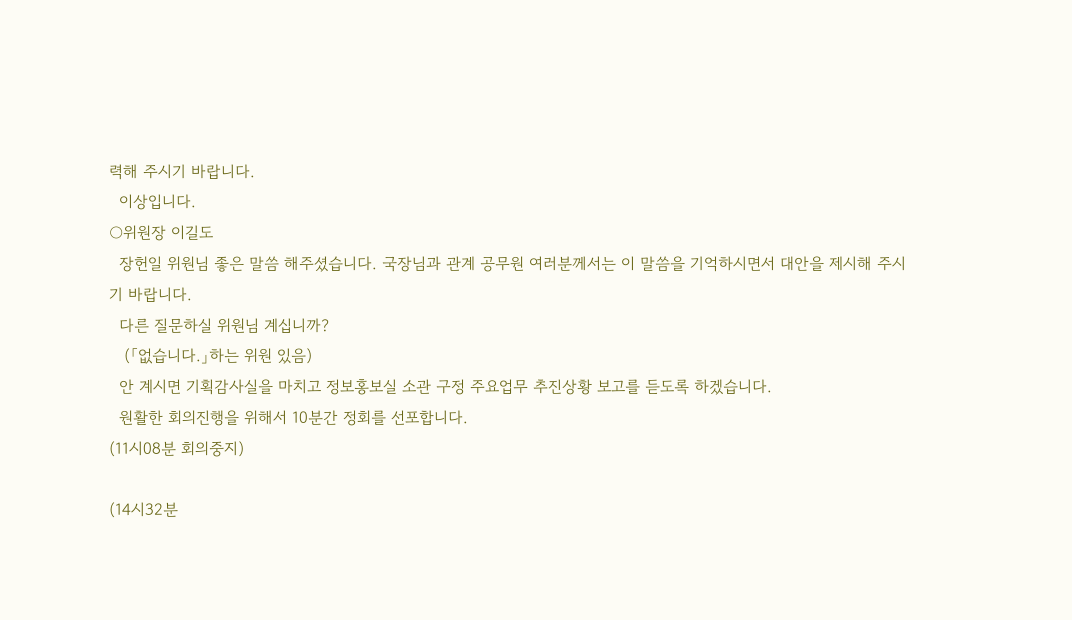력해 주시기 바랍니다.
  이상입니다.
○위원장 이길도
  장헌일 위원님 좋은 말씀 해주셨습니다. 국장님과 관계 공무원 여러분께서는 이 말씀을 기억하시면서 대안을 제시해 주시기 바랍니다.
  다른 질문하실 위원님 계십니까?
   (「없습니다.」하는 위원 있음)
  안 계시면 기획감사실을 마치고 정보홍보실 소관 구정 주요업무 추진상황 보고를 듣도록 하겠습니다.
  원활한 회의진행을 위해서 10분간 정회를 선포합니다.
(11시08분 회의중지)

(14시32분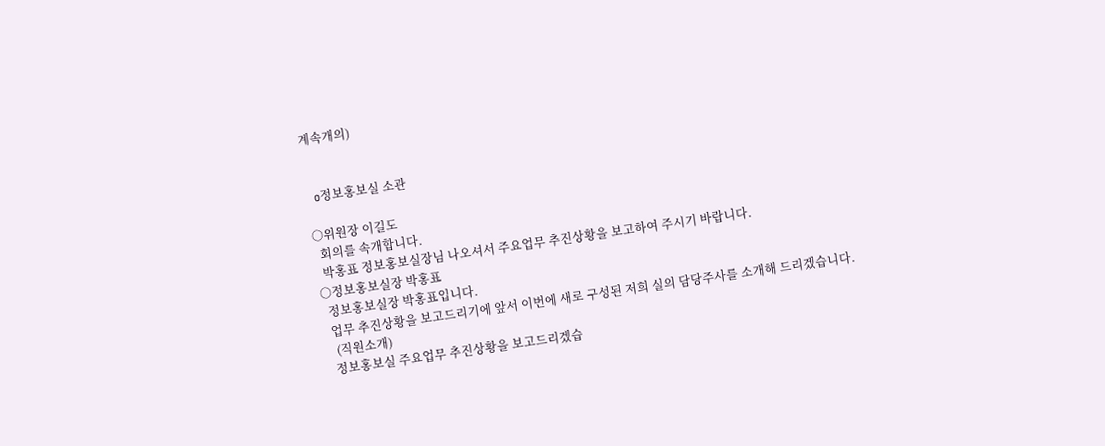계속개의)


  o정보홍보실 소관

○위원장 이길도
  회의를 속개합니다.
  박홍표 정보홍보실장님 나오셔서 주요업무 추진상황을 보고하여 주시기 바랍니다.
○정보홍보실장 박홍표
  정보홍보실장 박홍표입니다.
  업무 추진상황을 보고드리기에 앞서 이번에 새로 구성된 저희 실의 담당주사를 소개해 드리겠습니다.
   (직원소개)
  정보홍보실 주요업무 추진상황을 보고드리겠습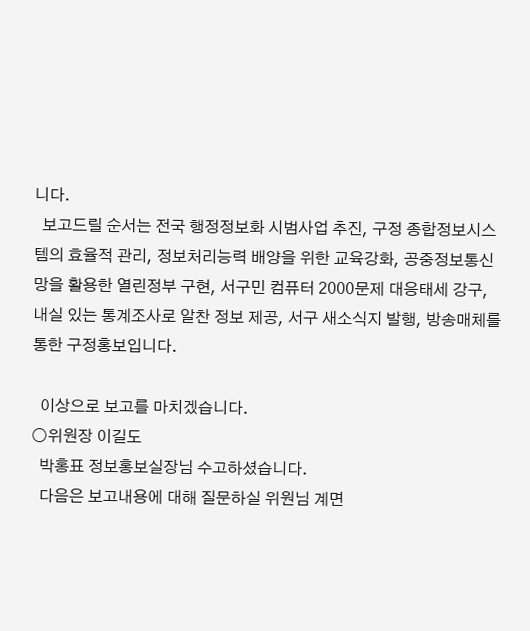니다.
  보고드릴 순서는 전국 행정정보화 시범사업 추진, 구정 종합정보시스템의 효율적 관리, 정보처리능력 배양을 위한 교육강화, 공중정보통신망을 활용한 열린정부 구현, 서구민 컴퓨터 2000문제 대응태세 강구, 내실 있는 통계조사로 알찬 정보 제공, 서구 새소식지 발행, 방송매체를 통한 구정홍보입니다.

  이상으로 보고를 마치겠습니다.
○위원장 이길도
  박홍표 정보홍보실장님 수고하셨습니다.
  다음은 보고내용에 대해 질문하실 위원님 계면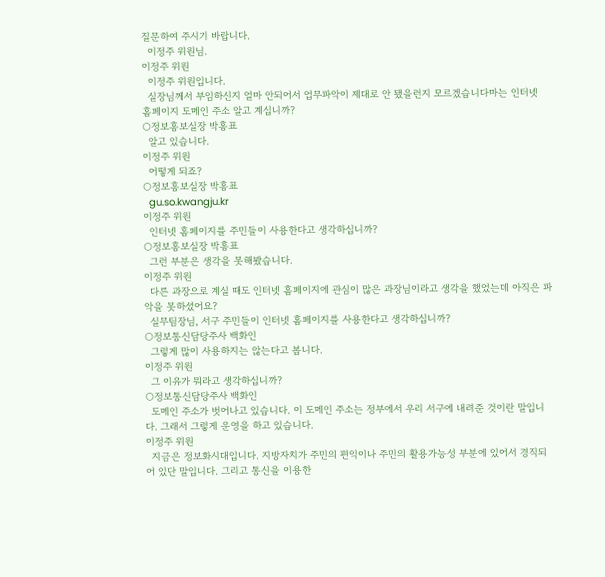질문하여 주시기 바랍니다.
  이정주 위원님.
이정주 위원
  이정주 위원입니다.
  실장님께서 부임하신지 얼마 안되어서 업무파악이 제대로 안 됐을런지 모르겠습니다마는 인터넷 홈페이지 도메인 주소 알고 계십니까?
○정보홍보실장 박홍표
  알고 있습니다.
이정주 위원
  어떻게 되죠?
○정보홍보실장 박홍표
  gu.so.kwangju.kr
이정주 위원
  인터넷 홈페이지를 주민들이 사용한다고 생각하십니까?
○정보홍보실장 박홍표
  그런 부분은 생각을 못해봤습니다.
이정주 위원
  다른 과장으로 계실 때도 인터넷 홈페이지에 관심이 많은 과장님이라고 생각을 했었는데 아직은 파악을 못하셨어요?
  실무팀장님, 서구 주민들이 인터넷 홈페이지를 사용한다고 생각하십니까?
○정보통신담당주사 백화인
  그렇게 많이 사용하지는 않는다고 봅니다.
이정주 위원
  그 이유가 뭐라고 생각하십니까?
○정보통신담당주사 백화인
  도메인 주소가 벗어나고 있습니다. 이 도메인 주소는 정부에서 우리 서구에 내려준 것이란 말입니다. 그래서 그렇게 운영을 하고 있습니다.
이정주 위원
  지금은 정보화시대입니다. 지방자치가 주민의 편익이나 주민의 활용가능성 부분에 있어서 경직되어 있단 말입니다. 그리고 통신을 이용한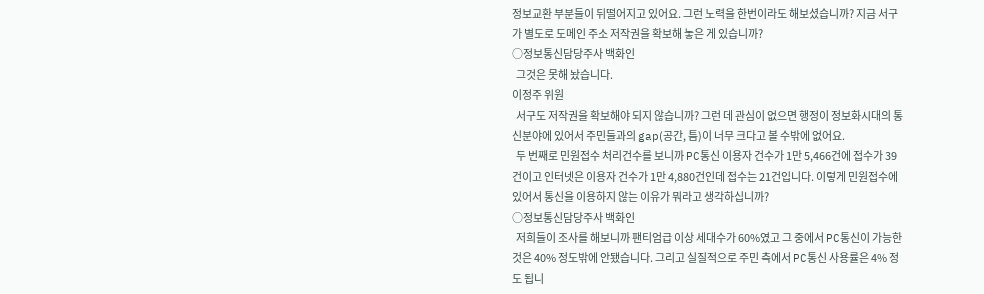정보교환 부분들이 뒤떨어지고 있어요. 그런 노력을 한번이라도 해보셨습니까? 지금 서구가 별도로 도메인 주소 저작권을 확보해 놓은 게 있습니까?
○정보통신담당주사 백화인
  그것은 못해 놨습니다.
이정주 위원
  서구도 저작권을 확보해야 되지 않습니까? 그런 데 관심이 없으면 행정이 정보화시대의 통신분야에 있어서 주민들과의 gap(공간, 틈)이 너무 크다고 볼 수밖에 없어요.
  두 번째로 민원접수 처리건수를 보니까 PC통신 이용자 건수가 1만 5,466건에 접수가 39건이고 인터넷은 이용자 건수가 1만 4,880건인데 접수는 21건입니다. 이렇게 민원접수에 있어서 통신을 이용하지 않는 이유가 뭐라고 생각하십니까?
○정보통신담당주사 백화인
  저희들이 조사를 해보니까 팬티엄급 이상 세대수가 60%였고 그 중에서 PC통신이 가능한 것은 40% 정도밖에 안됐습니다. 그리고 실질적으로 주민 측에서 PC통신 사용률은 4% 정도 됩니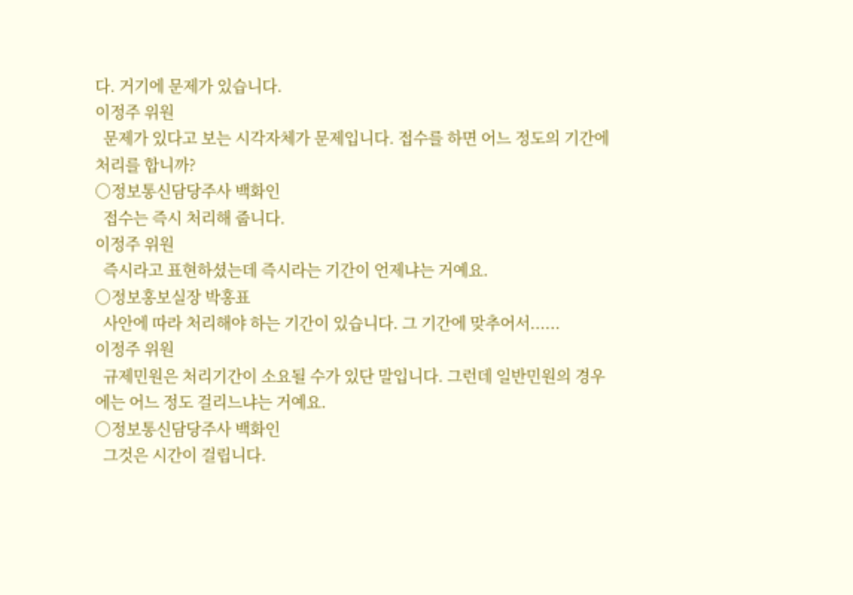다. 거기에 문제가 있습니다.
이정주 위원
  문제가 있다고 보는 시각자체가 문제입니다. 접수를 하면 어느 정도의 기간에 처리를 합니까?
○정보통신담당주사 백화인
  접수는 즉시 처리해 줍니다.
이정주 위원
  즉시라고 표현하셨는데 즉시라는 기간이 언제냐는 거예요.
○정보홍보실장 박홍표
  사안에 따라 처리해야 하는 기간이 있습니다. 그 기간에 맞추어서......
이정주 위원
  규제민원은 처리기간이 소요될 수가 있단 말입니다. 그런데 일반민원의 경우에는 어느 정도 걸리느냐는 거예요.
○정보통신담당주사 백화인
  그것은 시간이 걸립니다.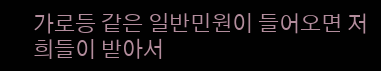가로등 같은 일반민원이 들어오면 저희들이 받아서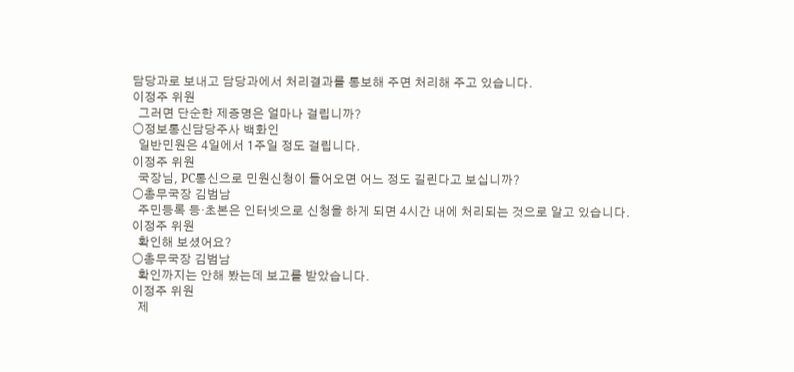담당과로 보내고 담당과에서 처리결과를 통보해 주면 처리해 주고 있습니다.
이정주 위원
  그러면 단순한 제증명은 얼마나 걸립니까?
○정보통신담당주사 백화인
  일반민원은 4일에서 1주일 정도 걸립니다.
이정주 위원
  국장님, PC통신으로 민원신청이 들어오면 어느 정도 길린다고 보십니까?
○총무국장 김범남
  주민등록 등·초본은 인터넷으로 신청을 하게 되면 4시간 내에 처리되는 것으로 알고 있습니다.
이정주 위원
  확인해 보셨어요?
○총무국장 김범남
  확인까지는 안해 봤는데 보고를 받았습니다.
이정주 위원
  제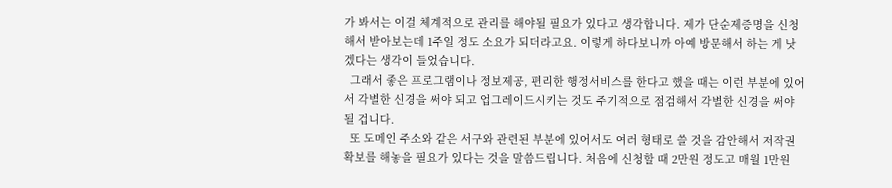가 봐서는 이걸 체계적으로 관리를 해야될 필요가 있다고 생각합니다. 제가 단순제증명을 신청해서 받아보는데 1주일 정도 소요가 되더라고요. 이렇게 하다보니까 아예 방문해서 하는 게 낫겠다는 생각이 들었습니다.
  그래서 좋은 프로그램이나 정보제공, 편리한 행정서비스를 한다고 했을 때는 이런 부분에 있어서 각별한 신경을 써야 되고 업그레이드시키는 것도 주기적으로 점검해서 각별한 신경을 써야 될 겁니다.
  또 도메인 주소와 같은 서구와 관련된 부분에 있어서도 여러 형태로 쓸 것을 감안해서 저작권 확보를 해놓을 필요가 있다는 것을 말씀드립니다. 처음에 신청할 때 2만원 정도고 매월 1만원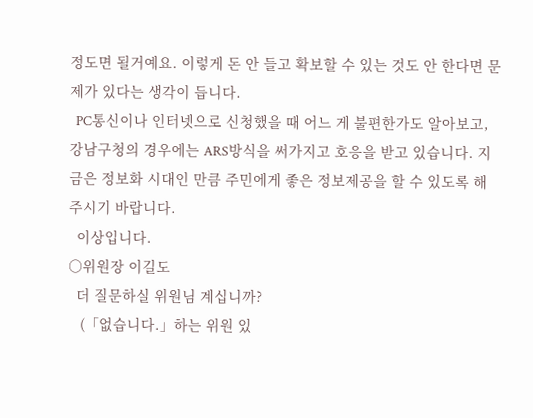정도면 될거예요. 이렇게 돈 안 들고 확보할 수 있는 것도 안 한다면 문제가 있다는 생각이 듭니다.
  PC통신이나 인터넷으로 신청했을 때 어느 게 불편한가도 알아보고, 강남구청의 경우에는 ARS방식을 써가지고 호응을 받고 있습니다. 지금은 정보화 시대인 만큼 주민에게 좋은 정보제공을 할 수 있도록 해주시기 바랍니다.
  이상입니다.
○위원장 이길도
  더 질문하실 위원님 계십니까?
   (「없습니다.」하는 위원 있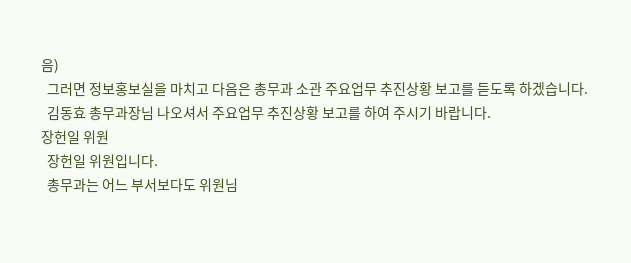음)
  그러면 정보홍보실을 마치고 다음은 총무과 소관 주요업무 추진상황 보고를 듣도록 하겠습니다.
  김동효 총무과장님 나오셔서 주요업무 추진상황 보고를 하여 주시기 바랍니다.
장헌일 위원
  장헌일 위원입니다.
  총무과는 어느 부서보다도 위원님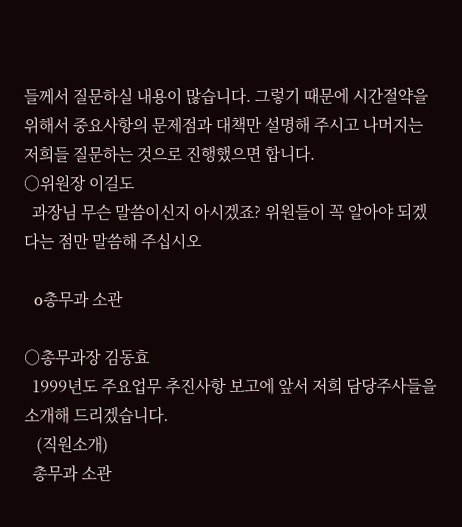들께서 질문하실 내용이 많습니다. 그렇기 때문에 시간절약을 위해서 중요사항의 문제점과 대책만 설명해 주시고 나머지는 저희들 질문하는 것으로 진행했으면 합니다.
○위원장 이길도
  과장님 무슨 말씀이신지 아시겠죠? 위원들이 꼭 알아야 되겠다는 점만 말씀해 주십시오

  o총무과 소관

○총무과장 김동효
  1999년도 주요업무 추진사항 보고에 앞서 저희 담당주사들을 소개해 드리겠습니다.
   (직원소개)
  총무과 소관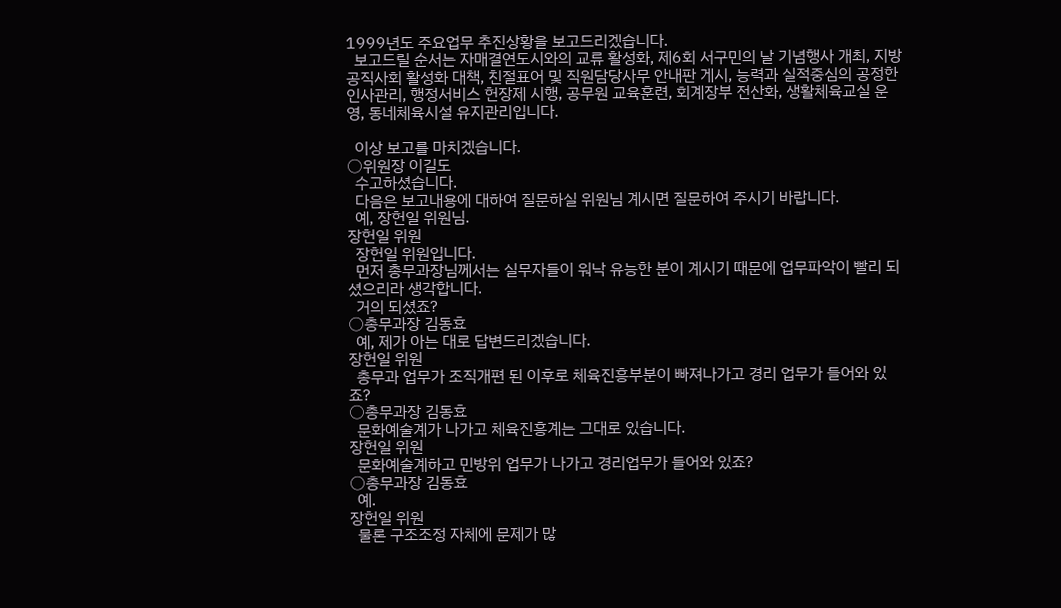1999년도 주요업무 추진상황을 보고드리겠습니다.
  보고드릴 순서는 자매결연도시와의 교류 활성화, 제6회 서구민의 날 기념행사 개최, 지방공직사회 활성화 대책, 친절표어 및 직원담당사무 안내판 게시, 능력과 실적중심의 공정한 인사관리, 행정서비스 헌장제 시행, 공무원 교육훈련, 회계장부 전산화, 생활체육교실 운영, 동네체육시설 유지관리입니다.

  이상 보고를 마치겠습니다.
○위원장 이길도
  수고하셨습니다.
  다음은 보고내용에 대하여 질문하실 위원님 계시면 질문하여 주시기 바랍니다.
  예, 장헌일 위원님.
장헌일 위원
  장헌일 위원입니다.
  먼저 총무과장님께서는 실무자들이 워낙 유능한 분이 계시기 때문에 업무파악이 빨리 되셨으리라 생각합니다.
  거의 되셨죠?
○총무과장 김동효
  예, 제가 아는 대로 답변드리겠습니다.
장헌일 위원
  총무과 업무가 조직개편 된 이후로 체육진흥부분이 빠져나가고 경리 업무가 들어와 있죠?
○총무과장 김동효
  문화예술계가 나가고 체육진흥계는 그대로 있습니다.
장헌일 위원
  문화예술계하고 민방위 업무가 나가고 경리업무가 들어와 있죠?
○총무과장 김동효
  예.
장헌일 위원
  물론 구조조정 자체에 문제가 많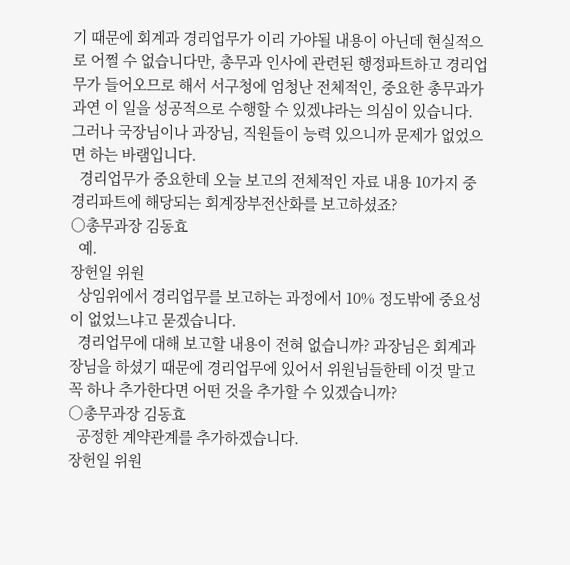기 때문에 회계과 경리업무가 이리 가야될 내용이 아닌데 현실적으로 어쩔 수 없습니다만, 총무과 인사에 관련된 행정파트하고 경리업무가 들어오므로 해서 서구청에 엄청난 전체적인, 중요한 총무과가 과연 이 일을 성공적으로 수행할 수 있겠냐라는 의심이 있습니다. 그러나 국장님이나 과장님, 직원들이 능력 있으니까 문제가 없었으면 하는 바램입니다.
  경리업무가 중요한데 오늘 보고의 전체적인 자료 내용 10가지 중 경리파트에 해당되는 회계장부전산화를 보고하셨죠?
○총무과장 김동효
  예.
장헌일 위원
  상임위에서 경리업무를 보고하는 과정에서 10% 정도밖에 중요성이 없었느냐고 묻겠습니다.
  경리업무에 대해 보고할 내용이 전혀 없습니까? 과장님은 회계과장님을 하셨기 때문에 경리업무에 있어서 위원님들한테 이것 말고 꼭 하나 추가한다면 어떤 것을 추가할 수 있겠습니까?
○총무과장 김동효
  공정한 계약관계를 추가하겠습니다.
장헌일 위원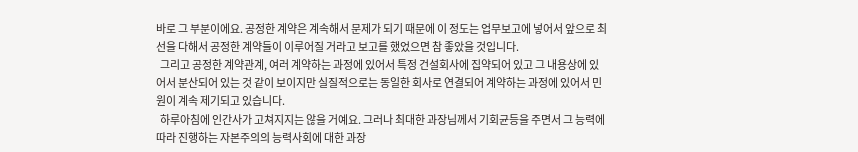바로 그 부분이에요. 공정한 계약은 계속해서 문제가 되기 때문에 이 정도는 업무보고에 넣어서 앞으로 최선을 다해서 공정한 계약들이 이루어질 거라고 보고를 했었으면 참 좋았을 것입니다.
  그리고 공정한 계약관계, 여러 계약하는 과정에 있어서 특정 건설회사에 집약되어 있고 그 내용상에 있어서 분산되어 있는 것 같이 보이지만 실질적으로는 동일한 회사로 연결되어 계약하는 과정에 있어서 민원이 계속 제기되고 있습니다.
  하루아침에 인간사가 고쳐지지는 않을 거예요. 그러나 최대한 과장님께서 기회균등을 주면서 그 능력에 따라 진행하는 자본주의의 능력사회에 대한 과장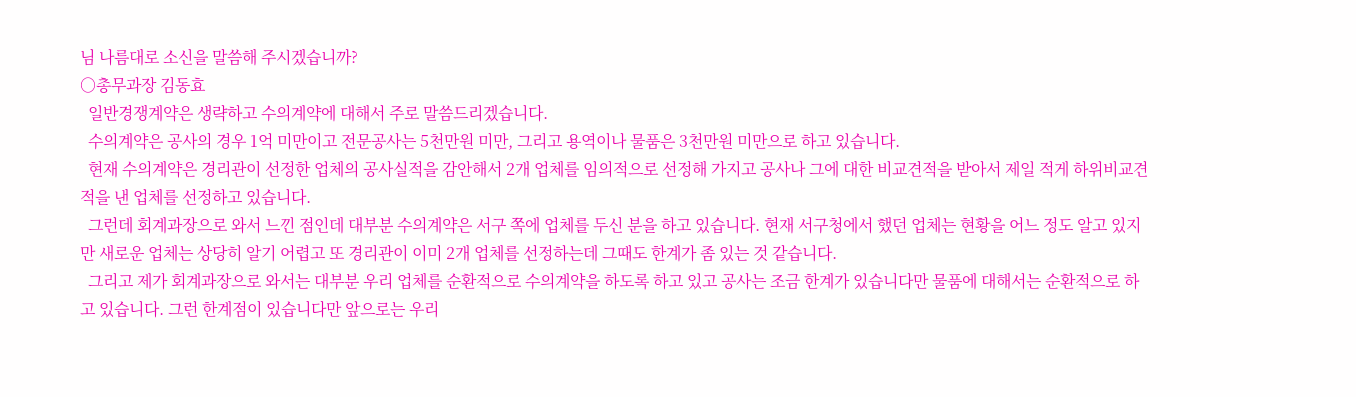님 나름대로 소신을 말씀해 주시겠습니까?
○총무과장 김동효
  일반경쟁계약은 생략하고 수의계약에 대해서 주로 말씀드리겠습니다.
  수의계약은 공사의 경우 1억 미만이고 전문공사는 5천만원 미만, 그리고 용역이나 물품은 3천만원 미만으로 하고 있습니다.
  현재 수의계약은 경리관이 선정한 업체의 공사실적을 감안해서 2개 업체를 임의적으로 선정해 가지고 공사나 그에 대한 비교견적을 받아서 제일 적게 하위비교견적을 낸 업체를 선정하고 있습니다.
  그런데 회계과장으로 와서 느낀 점인데 대부분 수의계약은 서구 쪽에 업체를 두신 분을 하고 있습니다. 현재 서구청에서 했던 업체는 현황을 어느 정도 알고 있지만 새로운 업체는 상당히 알기 어렵고 또 경리관이 이미 2개 업체를 선정하는데 그때도 한계가 좀 있는 것 같습니다.
  그리고 제가 회계과장으로 와서는 대부분 우리 업체를 순환적으로 수의계약을 하도록 하고 있고 공사는 조금 한계가 있습니다만 물품에 대해서는 순환적으로 하고 있습니다. 그런 한계점이 있습니다만 앞으로는 우리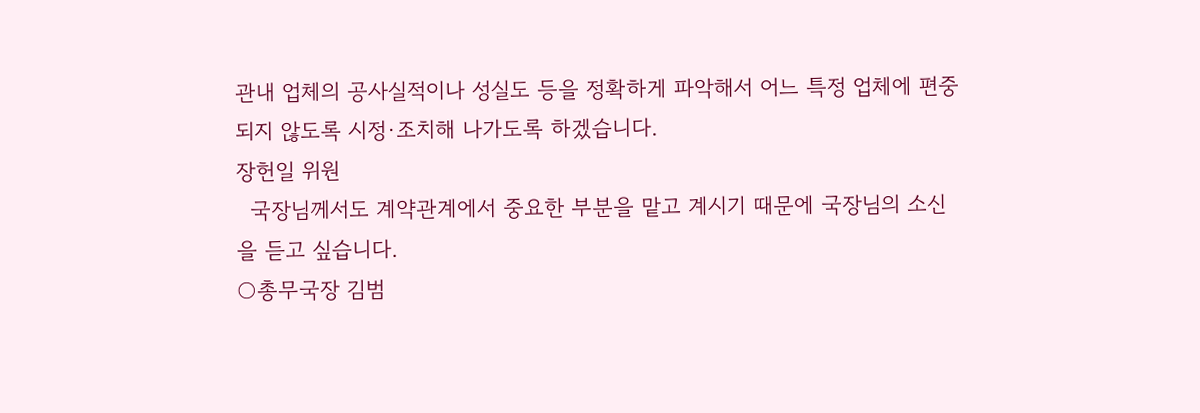관내 업체의 공사실적이나 성실도 등을 정확하게 파악해서 어느 특정 업체에 편중되지 않도록 시정·조치해 나가도록 하겠습니다.
장헌일 위원
  국장님께서도 계약관계에서 중요한 부분을 맡고 계시기 때문에 국장님의 소신을 듣고 싶습니다.
○총무국장 김범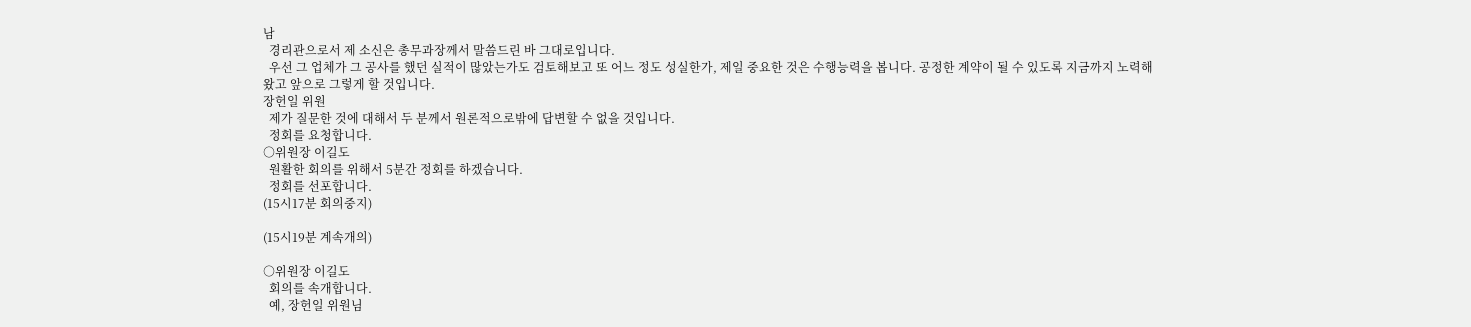남
  경리관으로서 제 소신은 총무과장께서 말씀드린 바 그대로입니다.
  우선 그 업체가 그 공사를 했던 실적이 많았는가도 검토해보고 또 어느 정도 성실한가, 제일 중요한 것은 수행능력을 봅니다. 공정한 계약이 될 수 있도록 지금까지 노력해 왔고 앞으로 그렇게 할 것입니다.
장헌일 위원
  제가 질문한 것에 대해서 두 분께서 원론적으로밖에 답변할 수 없을 것입니다.
  정회를 요청합니다.
○위원장 이길도
  원활한 회의를 위해서 5분간 정회를 하겠습니다.
  정회를 선포합니다.
(15시17분 회의중지)

(15시19분 계속개의)

○위원장 이길도
  회의를 속개합니다.
  예, 장헌일 위원님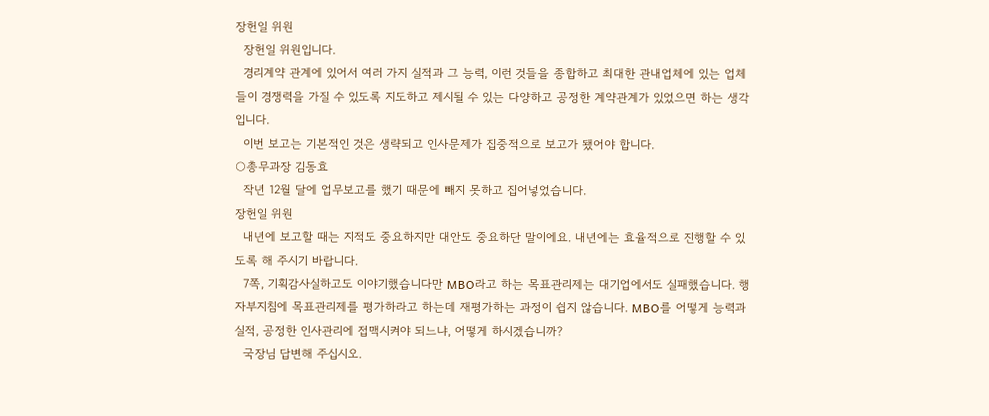장헌일 위원
  장헌일 위원입니다.
  경리계약 관계에 있어서 여러 가지 실적과 그 능력, 이런 것들을 종합하고 최대한 관내업체에 있는 업체들이 경쟁력을 가질 수 있도록 지도하고 제시될 수 있는 다양하고 공정한 계약관계가 있었으면 하는 생각입니다.
  이번 보고는 기본적인 것은 생략되고 인사문제가 집중적으로 보고가 됐어야 합니다.
○총무과장 김동효
  작년 12월 달에 업무보고를 했기 때문에 빼지 못하고 집어넣었습니다.
장헌일 위원
  내년에 보고할 때는 지적도 중요하지만 대안도 중요하단 말이에요. 내년에는 효율적으로 진행할 수 있도록 해 주시기 바랍니다.
  7쪽, 기획감사실하고도 이야기했습니다만 MBO라고 하는 목표관리제는 대기업에서도 실패했습니다. 행자부지침에 목표관리제를 평가하라고 하는데 재평가하는 과정이 쉽지 않습니다. MBO를 어떻게 능력과 실적, 공정한 인사관리에 접맥시켜야 되느냐, 어떻게 하시겠습니까?
  국장님 답변해 주십시오.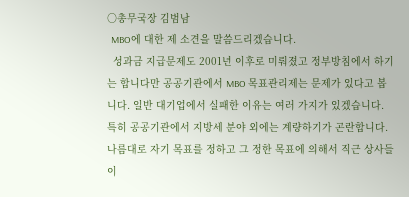○총무국장 김범남
  MBO에 대한 제 소견을 말씀드리겠습니다.
  성과금 지급문제도 2001년 이후로 미뤄졌고 정부방침에서 하기는 합니다만 공공기관에서 MBO 목표관리제는 문제가 있다고 봅니다. 일반 대기업에서 실패한 이유는 여러 가지가 있겠습니다. 특히 공공기관에서 지방세 분야 외에는 계량하기가 곤란합니다. 나름대로 자기 목표를 정하고 그 정한 목표에 의해서 직근 상사들이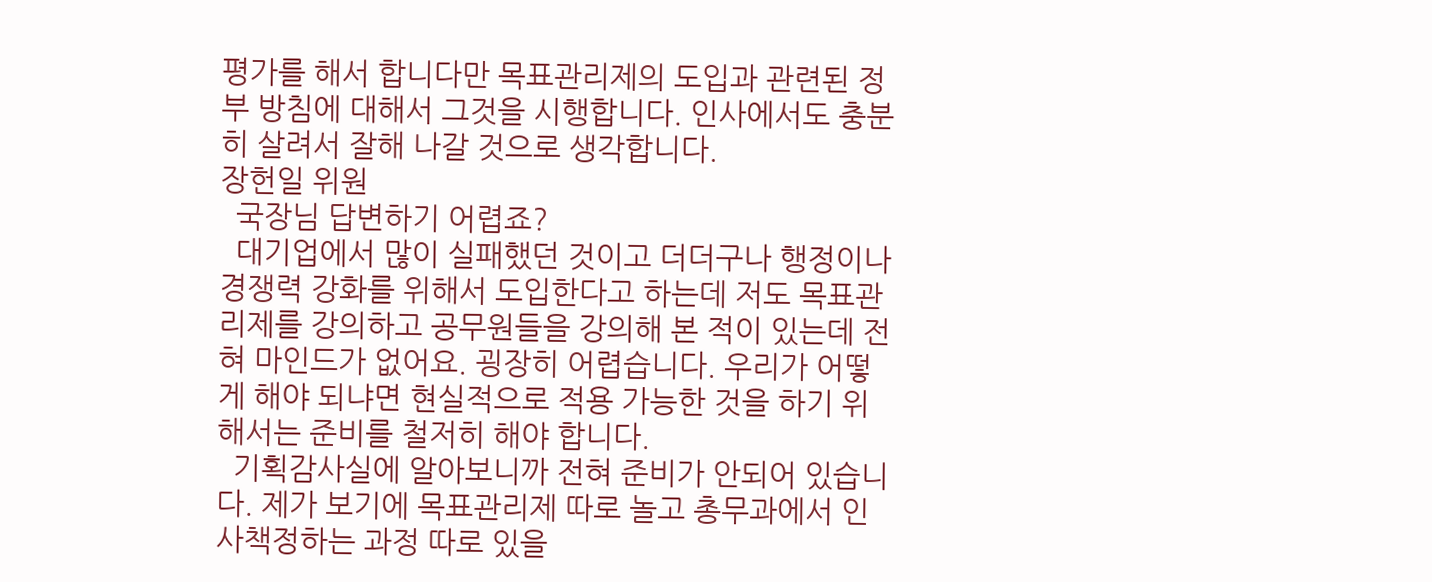평가를 해서 합니다만 목표관리제의 도입과 관련된 정부 방침에 대해서 그것을 시행합니다. 인사에서도 충분히 살려서 잘해 나갈 것으로 생각합니다.
장헌일 위원
  국장님 답변하기 어렵죠?
  대기업에서 많이 실패했던 것이고 더더구나 행정이나 경쟁력 강화를 위해서 도입한다고 하는데 저도 목표관리제를 강의하고 공무원들을 강의해 본 적이 있는데 전혀 마인드가 없어요. 굉장히 어렵습니다. 우리가 어떻게 해야 되냐면 현실적으로 적용 가능한 것을 하기 위해서는 준비를 철저히 해야 합니다.
  기획감사실에 알아보니까 전혀 준비가 안되어 있습니다. 제가 보기에 목표관리제 따로 놀고 총무과에서 인사책정하는 과정 따로 있을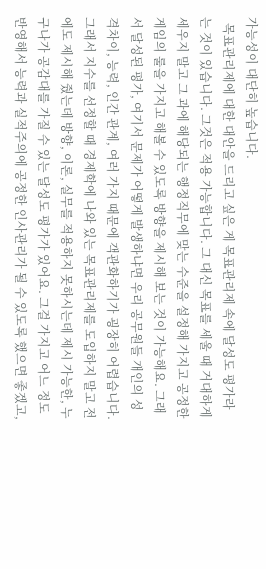가능성이 대단히 높습니다.
  목표관리제에 대한 대안을 드리고 싶은 게 목표관리제 속에 달성도 평가라는 것이 있습니다. 그것은 적용 가능합니다. 그 대신 목표를 세울 때 거대하게 세우지 말고 그 과에 해당되는 행정직무에 맞는 수준을 설정해 가지고 공정한 게임의 룰을 가지고 해볼 수 있도록 방향을 제시해 보는 것이 가능해요. 그래서 달성된 평가, 여기서 문제가 어떻게 발생하냐면 우리 공무원들 개인의 성격차이, 능력, 인간 관계, 여러 가지 때문에 객관화하기가 굉장히 어렵습니다. 그래서 지수를 선정할 때 경제학에 나와 있는 목표관리제를 도입하지 말고 전에도 제시해 줬는데 방향, 이론, 실무를 적용하지 못하시는데 제시 가능한, 누구나가 공감대를 가질 수 있는 달성도 평가가 있어요. 그걸 가지고 어느 정도 반영해서 능력과 실적주의에 공정한 인사관리가 될 수 있도록 했으면 좋겠고,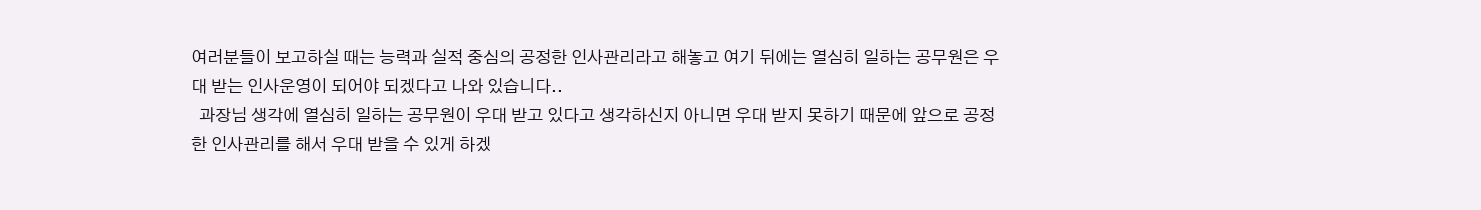여러분들이 보고하실 때는 능력과 실적 중심의 공정한 인사관리라고 해놓고 여기 뒤에는 열심히 일하는 공무원은 우대 받는 인사운영이 되어야 되겠다고 나와 있습니다..
  과장님 생각에 열심히 일하는 공무원이 우대 받고 있다고 생각하신지 아니면 우대 받지 못하기 때문에 앞으로 공정한 인사관리를 해서 우대 받을 수 있게 하겠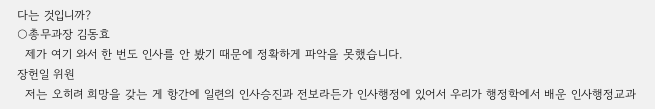다는 것입니까?
○총무과장 김동효
  제가 여기 와서 한 번도 인사를 안 봤기 때문에 정확하게 파악을 못했습니다.
장헌일 위원
  저는 오히려 희망을 갖는 게 항간에 일련의 인사승진과 전보라든가 인사행정에 있어서 우리가 행정학에서 배운 인사행정교과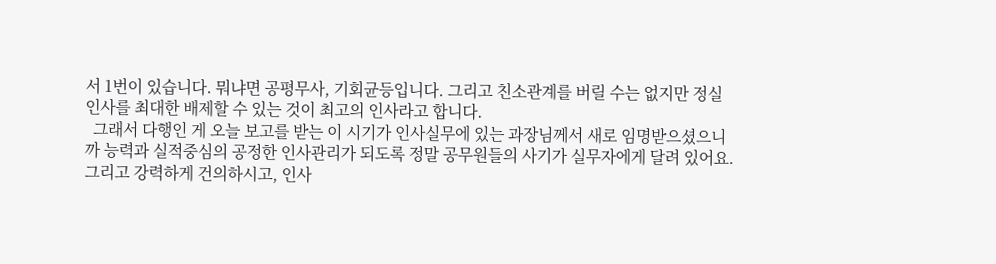서 1번이 있습니다. 뭐냐면 공평무사, 기회균등입니다. 그리고 친소관계를 버릴 수는 없지만 정실인사를 최대한 배제할 수 있는 것이 최고의 인사라고 합니다.
  그래서 다행인 게 오늘 보고를 받는 이 시기가 인사실무에 있는 과장님께서 새로 임명받으셨으니까 능력과 실적중심의 공정한 인사관리가 되도록 정말 공무원들의 사기가 실무자에게 달려 있어요. 그리고 강력하게 건의하시고, 인사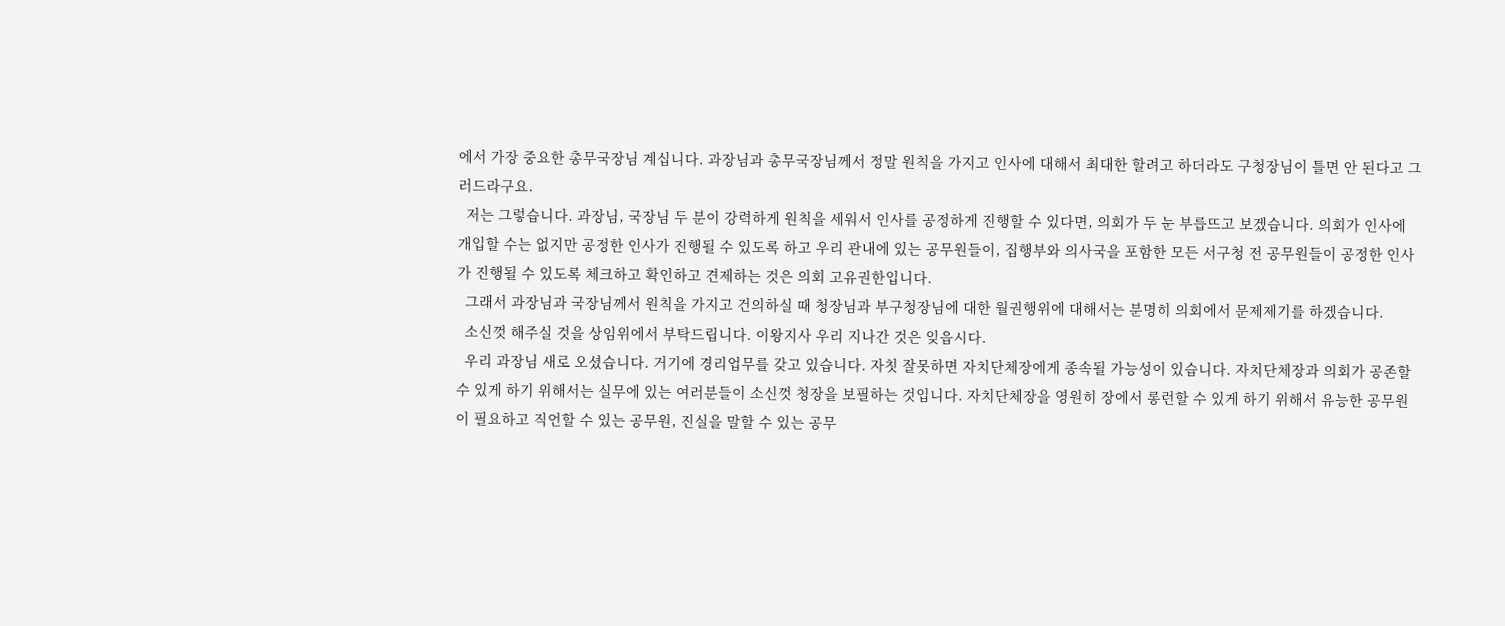에서 가장 중요한 총무국장님 계십니다. 과장님과 총무국장님께서 정말 원칙을 가지고 인사에 대해서 최대한 할려고 하더라도 구청장님이 틀면 안 된다고 그러드라구요.
  저는 그렇습니다. 과장님, 국장님 두 분이 강력하게 원칙을 세워서 인사를 공정하게 진행할 수 있다면, 의회가 두 눈 부릅뜨고 보겠습니다. 의회가 인사에 개입할 수는 없지만 공정한 인사가 진행될 수 있도록 하고 우리 관내에 있는 공무원들이, 집행부와 의사국을 포함한 모든 서구청 전 공무원들이 공정한 인사가 진행될 수 있도록 체크하고 확인하고 견제하는 것은 의회 고유권한입니다.
  그래서 과장님과 국장님께서 원칙을 가지고 건의하실 때 청장님과 부구청장님에 대한 월권행위에 대해서는 분명히 의회에서 문제제기를 하겠습니다.
  소신껏 해주실 것을 상임위에서 부탁드립니다. 이왕지사 우리 지나간 것은 잊읍시다.
  우리 과장님 새로 오셨습니다. 거기에 경리업무를 갖고 있습니다. 자칫 잘못하면 자치단체장에게 종속될 가능성이 있습니다. 자치단체장과 의회가 공존할 수 있게 하기 위해서는 실무에 있는 여러분들이 소신껏 청장을 보필하는 것입니다. 자치단체장을 영원히 장에서 롱런할 수 있게 하기 위해서 유능한 공무원이 필요하고 직언할 수 있는 공무원, 진실을 말할 수 있는 공무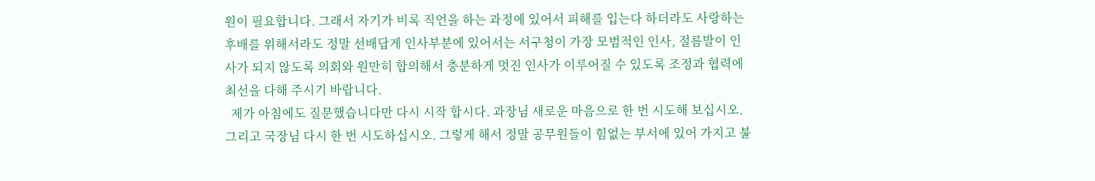원이 필요합니다. 그래서 자기가 비록 직언을 하는 과정에 있어서 피해를 입는다 하더라도 사랑하는 후배를 위해서라도 정말 선배답게 인사부분에 있어서는 서구청이 가장 모범적인 인사, 절름발이 인사가 되지 않도록 의회와 원만히 합의해서 충분하게 멋진 인사가 이루어질 수 있도록 조정과 협력에 최선을 다해 주시기 바랍니다.
  제가 아침에도 질문했습니다만 다시 시작 합시다. 과장님 새로운 마음으로 한 번 시도해 보십시오. 그리고 국장님 다시 한 번 시도하십시오. 그렇게 해서 정말 공무원들이 힘없는 부서에 있어 가지고 불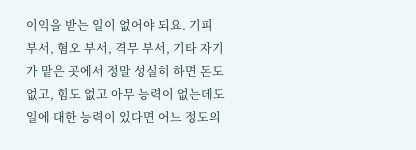이익을 받는 일이 없어야 되요. 기피 부서, 혐오 부서, 격무 부서, 기타 자기가 맡은 곳에서 정말 성실히 하면 돈도 없고, 힘도 없고 아무 능력이 없는데도 일에 대한 능력이 있다면 어느 정도의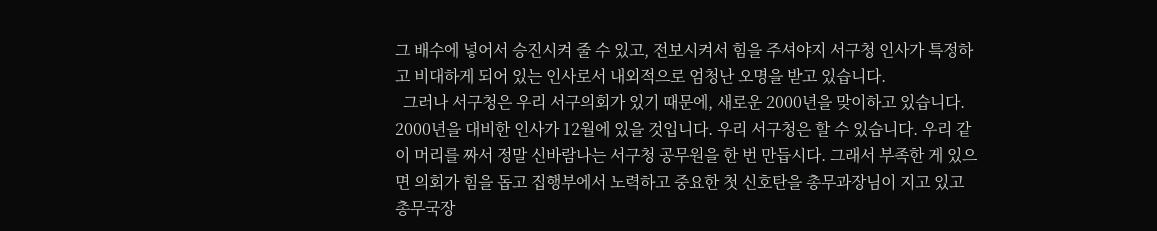그 배수에 넣어서 승진시켜 줄 수 있고, 전보시켜서 힘을 주셔야지 서구청 인사가 특정하고 비대하게 되어 있는 인사로서 내외적으로 엄청난 오명을 받고 있습니다.
  그러나 서구청은 우리 서구의회가 있기 때문에, 새로운 2000년을 맞이하고 있습니다. 2000년을 대비한 인사가 12월에 있을 것입니다. 우리 서구청은 할 수 있습니다. 우리 같이 머리를 짜서 정말 신바람나는 서구청 공무원을 한 번 만듭시다. 그래서 부족한 게 있으면 의회가 힘을 돕고 집행부에서 노력하고 중요한 첫 신호탄을 총무과장님이 지고 있고 총무국장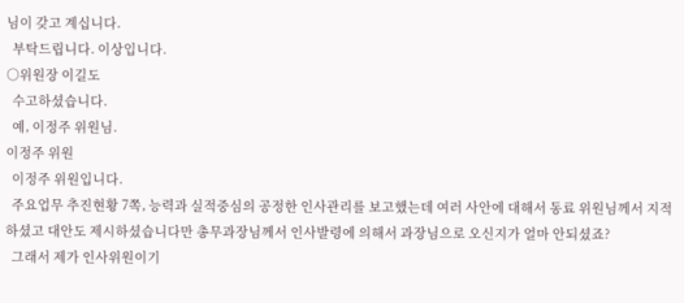님이 갖고 계십니다.
  부탁드립니다. 이상입니다.
○위원장 이길도
  수고하셨습니다.
  예, 이정주 위원님.
이정주 위원
  이정주 위원입니다.
  주요업무 추진현황 7쪽, 능력과 실적중심의 공정한 인사관리를 보고했는데 여러 사안에 대해서 동료 위원님께서 지적하셨고 대안도 제시하셨습니다만 총무과장님께서 인사발령에 의해서 과장님으로 오신지가 얼마 안되셨죠?
  그래서 제가 인사위원이기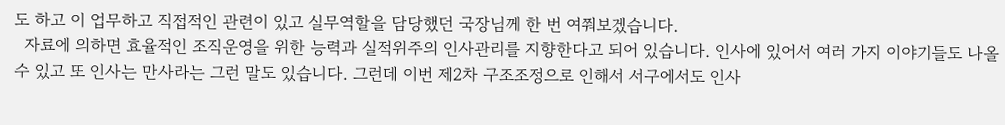도 하고 이 업무하고 직접적인 관련이 있고 실무역할을 담당했던 국장님께 한 번 여쭤보겠습니다.
  자료에 의하면 효율적인 조직운영을 위한 능력과 실적위주의 인사관리를 지향한다고 되어 있습니다. 인사에 있어서 여러 가지 이야기들도 나올 수 있고 또 인사는 만사라는 그런 말도 있습니다. 그런데 이번 제2차 구조조정으로 인해서 서구에서도 인사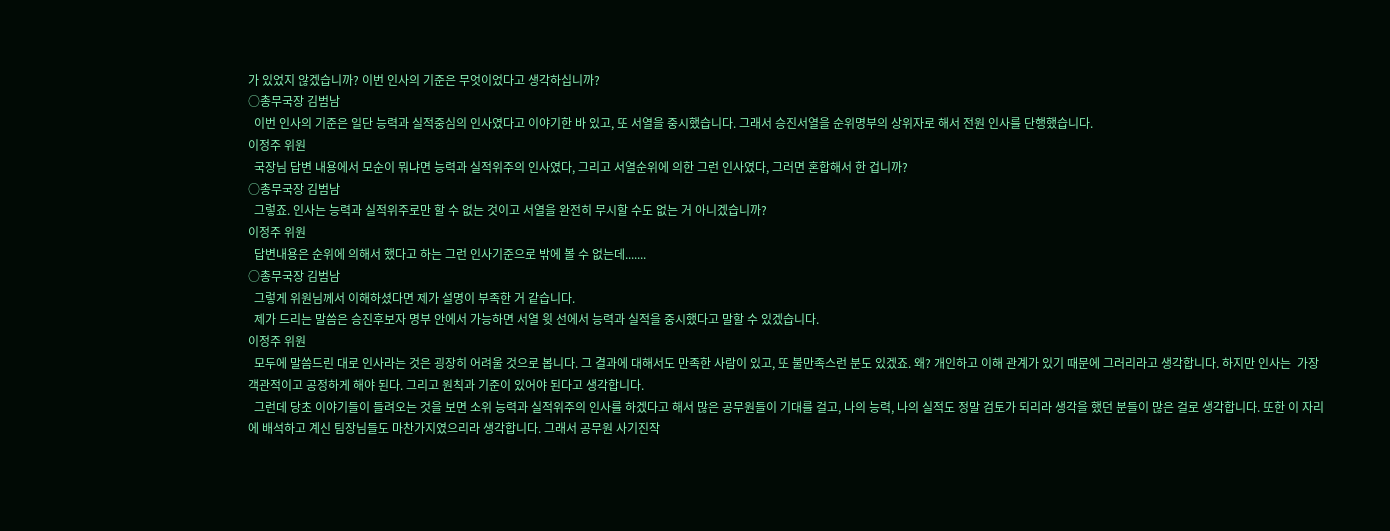가 있었지 않겠습니까? 이번 인사의 기준은 무엇이었다고 생각하십니까?
○총무국장 김범남
  이번 인사의 기준은 일단 능력과 실적중심의 인사였다고 이야기한 바 있고, 또 서열을 중시했습니다. 그래서 승진서열을 순위명부의 상위자로 해서 전원 인사를 단행했습니다.
이정주 위원
  국장님 답변 내용에서 모순이 뭐냐면 능력과 실적위주의 인사였다, 그리고 서열순위에 의한 그런 인사였다, 그러면 혼합해서 한 겁니까?
○총무국장 김범남
  그렇죠. 인사는 능력과 실적위주로만 할 수 없는 것이고 서열을 완전히 무시할 수도 없는 거 아니겠습니까?
이정주 위원
  답변내용은 순위에 의해서 했다고 하는 그런 인사기준으로 밖에 볼 수 없는데.......
○총무국장 김범남
  그렇게 위원님께서 이해하셨다면 제가 설명이 부족한 거 같습니다.
  제가 드리는 말씀은 승진후보자 명부 안에서 가능하면 서열 윗 선에서 능력과 실적을 중시했다고 말할 수 있겠습니다.
이정주 위원
  모두에 말씀드린 대로 인사라는 것은 굉장히 어려울 것으로 봅니다. 그 결과에 대해서도 만족한 사람이 있고, 또 불만족스런 분도 있겠죠. 왜? 개인하고 이해 관계가 있기 때문에 그러리라고 생각합니다. 하지만 인사는  가장 객관적이고 공정하게 해야 된다. 그리고 원칙과 기준이 있어야 된다고 생각합니다.
  그런데 당초 이야기들이 들려오는 것을 보면 소위 능력과 실적위주의 인사를 하겠다고 해서 많은 공무원들이 기대를 걸고, 나의 능력, 나의 실적도 정말 검토가 되리라 생각을 했던 분들이 많은 걸로 생각합니다. 또한 이 자리에 배석하고 계신 팀장님들도 마찬가지였으리라 생각합니다. 그래서 공무원 사기진작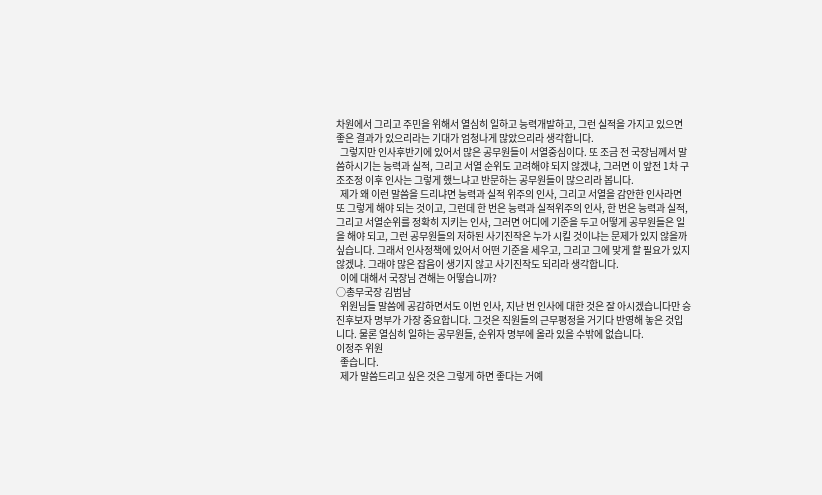차원에서 그리고 주민을 위해서 열심히 일하고 능력개발하고, 그런 실적을 가지고 있으면 좋은 결과가 있으리라는 기대가 엄청나게 많았으리라 생각합니다.
  그렇지만 인사후반기에 있어서 많은 공무원들이 서열중심이다. 또 조금 전 국장님께서 말씀하시기는 능력과 실적, 그리고 서열 순위도 고려해야 되지 않겠냐, 그러면 이 앞전 1차 구조조정 이후 인사는 그렇게 했느냐고 반문하는 공무원들이 많으리라 봅니다.
  제가 왜 이런 말씀을 드리냐면 능력과 실적 위주의 인사, 그리고 서열을 감안한 인사라면 또 그렇게 해야 되는 것이고, 그런데 한 번은 능력과 실적위주의 인사, 한 번은 능력과 실적, 그리고 서열순위를 정확히 지키는 인사, 그러면 어디에 기준을 두고 어떻게 공무원들은 일을 해야 되고, 그런 공무원들의 저하된 사기진작은 누가 시킬 것이냐는 문제가 있지 않을까 싶습니다. 그래서 인사정책에 있어서 어떤 기준을 세우고, 그리고 그에 맞게 할 필요가 있지 않겠냐. 그래야 많은 잡음이 생기지 않고 사기진작도 되리라 생각합니다.
  이에 대해서 국장님 견해는 어떻습니까?
○총무국장 김범남
  위원님들 말씀에 공감하면서도 이번 인사, 지난 번 인사에 대한 것은 잘 아시겠습니다만 승진후보자 명부가 가장 중요합니다. 그것은 직원들의 근무평정을 거기다 반영해 놓은 것입니다. 물론 열심히 일하는 공무원들, 순위자 명부에 올라 있을 수밖에 없습니다.
이정주 위원
  좋습니다.
  제가 말씀드리고 싶은 것은 그렇게 하면 좋다는 거예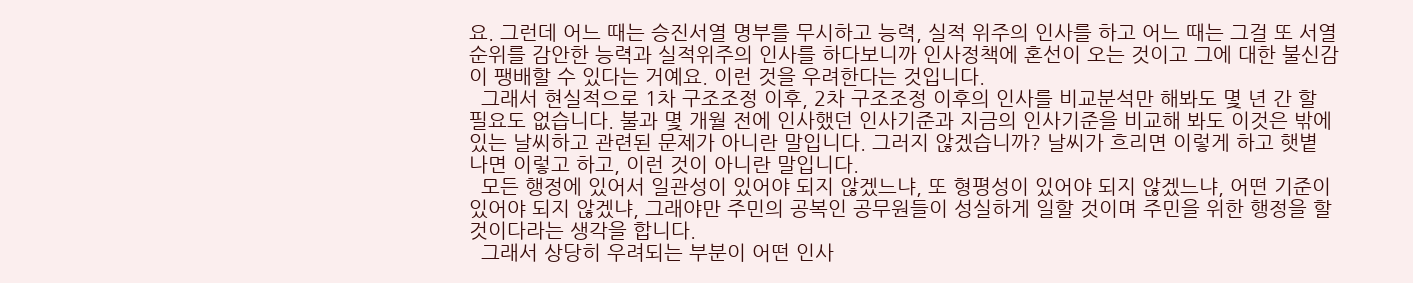요. 그런데 어느 때는 승진서열 명부를 무시하고 능력, 실적 위주의 인사를 하고 어느 때는 그걸 또 서열순위를 감안한 능력과 실적위주의 인사를 하다보니까 인사정책에 혼선이 오는 것이고 그에 대한 불신감이 팽배할 수 있다는 거예요. 이런 것을 우려한다는 것입니다.
  그래서 현실적으로 1차 구조조정 이후, 2차 구조조정 이후의 인사를 비교분석만 해봐도 몇 년 간 할 필요도 없습니다. 불과 몇 개월 전에 인사했던 인사기준과 지금의 인사기준을 비교해 봐도 이것은 밖에 있는 날씨하고 관련된 문제가 아니란 말입니다. 그러지 않겠습니까? 날씨가 흐리면 이렇게 하고 햇볕 나면 이렇고 하고, 이런 것이 아니란 말입니다.
  모든 행정에 있어서 일관성이 있어야 되지 않겠느냐, 또 형평성이 있어야 되지 않겠느냐, 어떤 기준이 있어야 되지 않겠냐, 그래야만 주민의 공복인 공무원들이 성실하게 일할 것이며 주민을 위한 행정을 할 것이다라는 생각을 합니다.
  그래서 상당히 우려되는 부분이 어떤 인사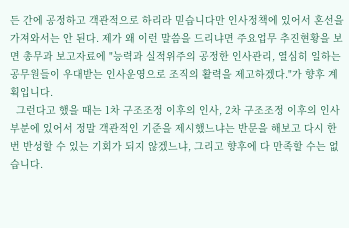든 간에 공정하고 객관적으로 하리라 믿습니다만 인사정책에 있어서 혼선을 가져와서는 안 된다. 제가 왜 이런 말씀을 드리냐면 주요업무 추진현황을 보면 총무과 보고자료에 "능력과 실적위주의 공정한 인사관리, 열심히 일하는 공무원들이 우대받는 인사운영으로 조직의 활력을 제고하겠다."가 향후 계획입니다.
  그런다고 했을 때는 1차 구조조정 이후의 인사, 2차 구조조정 이후의 인사 부분에 있어서 정말 객관적인 기준을 제시했느냐는 반문을 해보고 다시 한 번 반성할 수 있는 기회가 되지 않겠느냐, 그리고 향후에 다 만족할 수는 없습니다.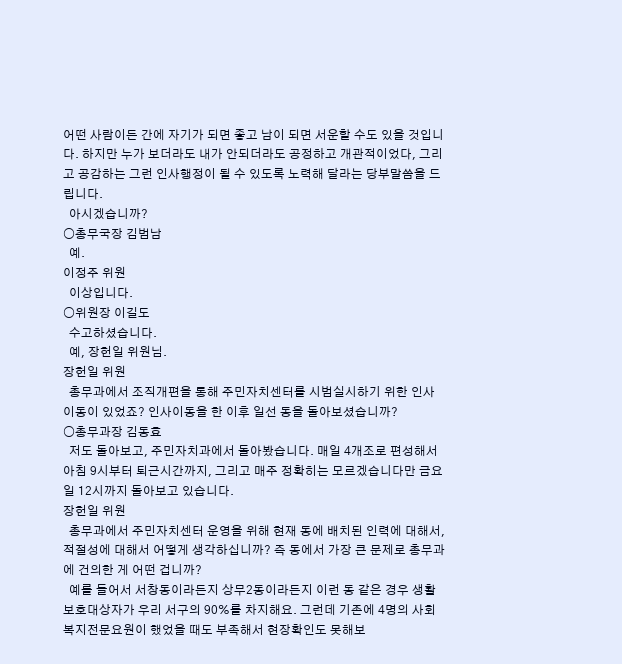어떤 사람이든 간에 자기가 되면 좋고 남이 되면 서운할 수도 있을 것입니다. 하지만 누가 보더라도 내가 안되더라도 공정하고 개관적이었다, 그리고 공감하는 그런 인사행정이 될 수 있도록 노력해 달라는 당부말씀을 드립니다.
  아시겠습니까?
○총무국장 김범남
  예.
이정주 위원
  이상입니다.
○위원장 이길도
  수고하셨습니다.
  예, 장헌일 위원님.
장헌일 위원
  총무과에서 조직개편을 통해 주민자치센터를 시범실시하기 위한 인사이동이 있었죠? 인사이동을 한 이후 일선 동을 돌아보셨습니까?
○총무과장 김동효
  저도 돌아보고, 주민자치과에서 돌아봤습니다. 매일 4개조로 편성해서 아침 9시부터 퇴근시간까지, 그리고 매주 정확히는 모르겠습니다만 금요일 12시까지 돌아보고 있습니다.
장헌일 위원
  총무과에서 주민자치센터 운영을 위해 현재 동에 배치된 인력에 대해서, 적절성에 대해서 어떻게 생각하십니까? 즉 동에서 가장 큰 문제로 총무과에 건의한 게 어떤 겁니까?
  예를 들어서 서창동이라든지 상무2동이라든지 이런 동 같은 경우 생활보호대상자가 우리 서구의 90%를 차지해요. 그런데 기존에 4명의 사회복지전문요원이 했었을 때도 부족해서 현장확인도 못해보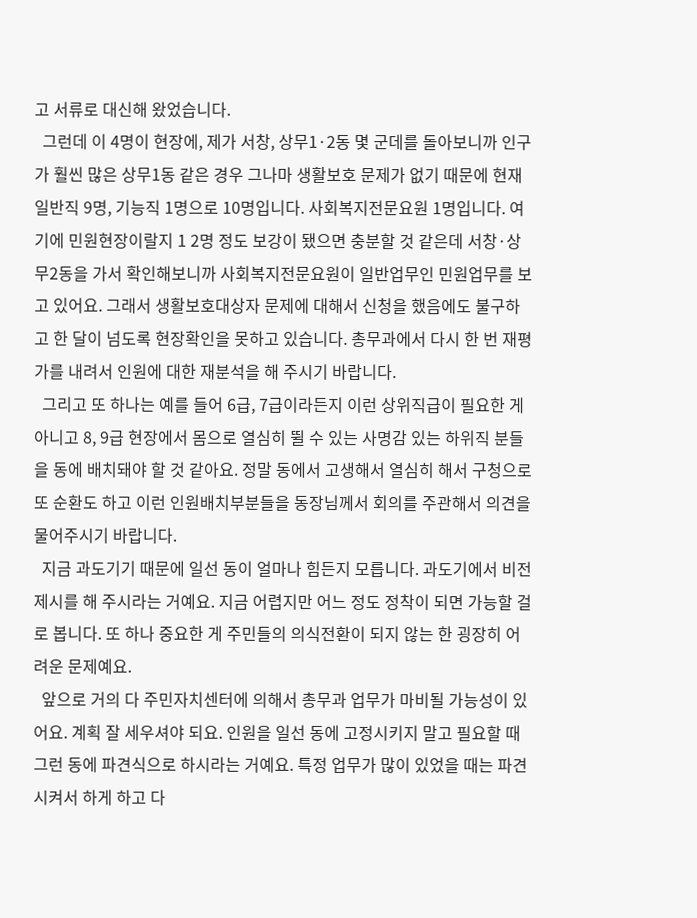고 서류로 대신해 왔었습니다.
  그런데 이 4명이 현장에, 제가 서창, 상무1·2동 몇 군데를 돌아보니까 인구가 훨씬 많은 상무1동 같은 경우 그나마 생활보호 문제가 없기 때문에 현재 일반직 9명, 기능직 1명으로 10명입니다. 사회복지전문요원 1명입니다. 여기에 민원현장이랄지 1 2명 정도 보강이 됐으면 충분할 것 같은데 서창·상무2동을 가서 확인해보니까 사회복지전문요원이 일반업무인 민원업무를 보고 있어요. 그래서 생활보호대상자 문제에 대해서 신청을 했음에도 불구하고 한 달이 넘도록 현장확인을 못하고 있습니다. 총무과에서 다시 한 번 재평가를 내려서 인원에 대한 재분석을 해 주시기 바랍니다.
  그리고 또 하나는 예를 들어 6급, 7급이라든지 이런 상위직급이 필요한 게 아니고 8, 9급 현장에서 몸으로 열심히 뛸 수 있는 사명감 있는 하위직 분들을 동에 배치돼야 할 것 같아요. 정말 동에서 고생해서 열심히 해서 구청으로 또 순환도 하고 이런 인원배치부분들을 동장님께서 회의를 주관해서 의견을 물어주시기 바랍니다.
  지금 과도기기 때문에 일선 동이 얼마나 힘든지 모릅니다. 과도기에서 비전 제시를 해 주시라는 거예요. 지금 어렵지만 어느 정도 정착이 되면 가능할 걸로 봅니다. 또 하나 중요한 게 주민들의 의식전환이 되지 않는 한 굉장히 어려운 문제예요.
  앞으로 거의 다 주민자치센터에 의해서 총무과 업무가 마비될 가능성이 있어요. 계획 잘 세우셔야 되요. 인원을 일선 동에 고정시키지 말고 필요할 때 그런 동에 파견식으로 하시라는 거예요. 특정 업무가 많이 있었을 때는 파견시켜서 하게 하고 다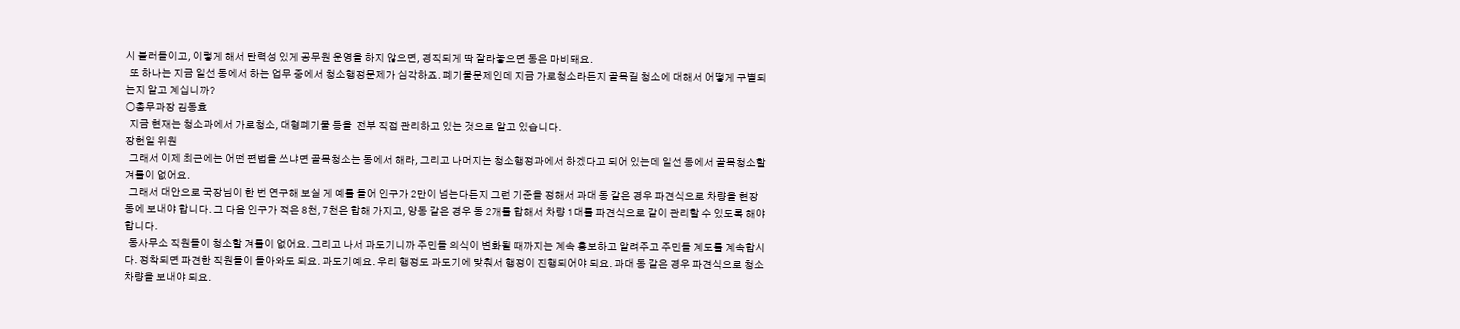시 불러들이고, 이렇게 해서 탄력성 있게 공무원 운영을 하지 않으면, 경직되게 딱 잘라놓으면 동은 마비돼요.
  또 하나는 지금 일선 동에서 하는 업무 중에서 청소행정문제가 심각하죠. 폐기물문제인데 지금 가로청소라든지 골목길 청소에 대해서 어떻게 구별되는지 알고 계십니까?
○총무과장 김동효
  지금 현재는 청소과에서 가로청소, 대형폐기물 등을  전부 직접 관리하고 있는 것으로 알고 있습니다.
장헌일 위원
  그래서 이제 최근에는 어떤 편법을 쓰냐면 골목청소는 동에서 해라, 그리고 나머지는 청소행정과에서 하겠다고 되어 있는데 일선 동에서 골목청소할 겨를이 없어요.
  그래서 대안으로 국장님이 한 번 연구해 보실 게 예를 들어 인구가 2만이 넘는다든지 그런 기준을 정해서 과대 동 같은 경우 파견식으로 차량을 현장 동에 보내야 합니다. 그 다음 인구가 적은 8천, 7천은 합해 가지고, 양동 같은 경우 동 2개를 합해서 차량 1대를 파견식으로 같이 관리할 수 있도록 해야 합니다.
  동사무소 직원들이 청소할 겨를이 없어요. 그리고 나서 과도기니까 주민들 의식이 변화될 때까지는 계속 홍보하고 알려주고 주민들 계도를 계속합시다. 정착되면 파견한 직원들이 돌아와도 되요. 과도기예요. 우리 행정도 과도기에 맞춰서 행정이 진행되어야 되요. 과대 동 같은 경우 파견식으로 청소차량을 보내야 되요.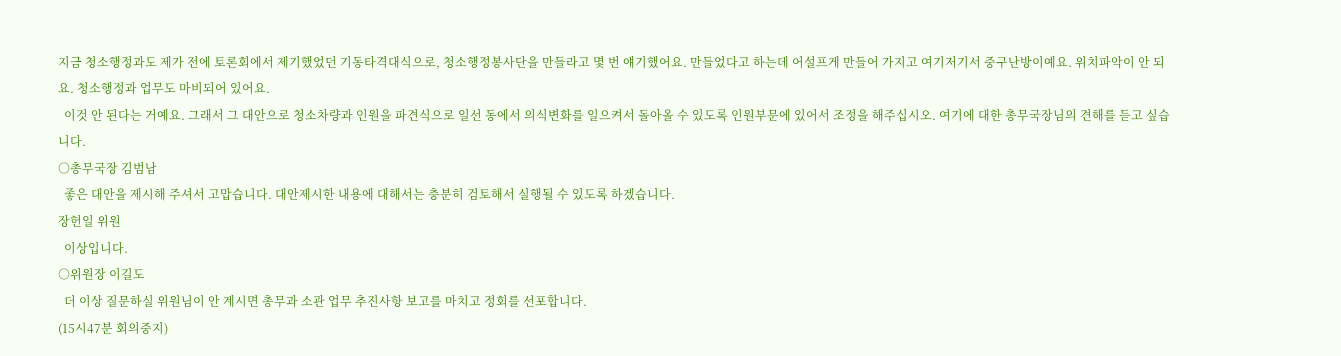지금 청소행정과도 제가 전에 토론회에서 제기했었던 기동타격대식으로, 청소행정봉사단을 만들라고 몇 번 얘기했어요. 만들었다고 하는데 어설프게 만들어 가지고 여기저기서 중구난방이예요. 위치파악이 안 되요. 청소행정과 업무도 마비되어 있어요.
  이것 안 된다는 거예요. 그래서 그 대안으로 청소차량과 인원을 파견식으로 일선 동에서 의식변화를 일으켜서 돌아올 수 있도록 인원부문에 있어서 조정을 해주십시오. 여기에 대한 총무국장님의 견해를 듣고 싶습니다.
○총무국장 김범남
  좋은 대안을 제시해 주셔서 고맙습니다. 대안제시한 내용에 대해서는 충분히 검토해서 실행될 수 있도록 하겠습니다.
장헌일 위원
  이상입니다.
○위원장 이길도
  더 이상 질문하실 위원님이 안 계시면 총무과 소관 업무 추진사항 보고를 마치고 정회를 선포합니다.
(15시47분 회의중지)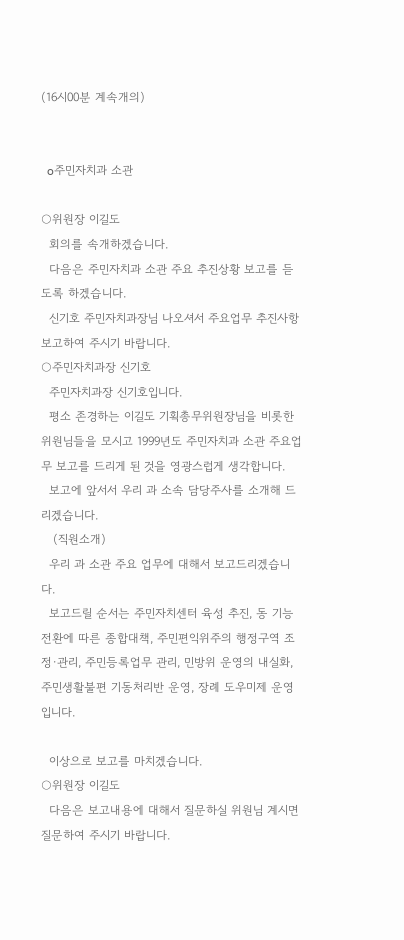(16시00분 계속개의)


  o주민자치과 소관

○위원장 이길도
  회의를 속개하겠습니다.
  다음은 주민자치과 소관 주요 추진상황 보고를 듣도록 하겠습니다.
  신기호 주민자치과장님 나오셔서 주요업무 추진사항 보고하여 주시기 바랍니다.
○주민자치과장 신기호
  주민자치과장 신기호입니다.
  평소 존경하는 이길도 기획총무위원장님을 비롯한 위원님들을 모시고 1999년도 주민자치과 소관 주요업무 보고를 드리게 된 것을 영광스럽게 생각합니다.
  보고에 앞서서 우리 과 소속 담당주사를 소개해 드리겠습니다.
   (직원소개)
  우리 과 소관 주요 업무에 대해서 보고드리겠습니다.
  보고드릴 순서는 주민자치센터 육성 추진, 동 기능 전환에 따른 종합대책, 주민편익위주의 행정구역 조정·관리, 주민등록업무 관리, 민방위 운영의 내실화, 주민생활불편 기동처리반 운영, 장례 도우미제 운영입니다.

  이상으로 보고를 마치겠습니다.
○위원장 이길도
  다음은 보고내용에 대해서 질문하실 위원님 계시면 질문하여 주시기 바랍니다.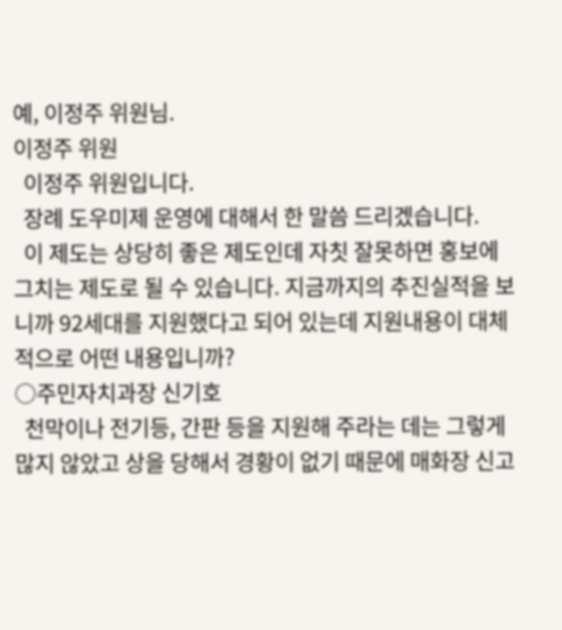예, 이정주 위원님.
이정주 위원
  이정주 위원입니다.
  장례 도우미제 운영에 대해서 한 말씀 드리겠습니다.
  이 제도는 상당히 좋은 제도인데 자칫 잘못하면 홍보에 그치는 제도로 될 수 있습니다. 지금까지의 추진실적을 보니까 92세대를 지원했다고 되어 있는데 지원내용이 대체적으로 어떤 내용입니까?
○주민자치과장 신기호
  천막이나 전기등, 간판 등을 지원해 주라는 데는 그렇게 많지 않았고 상을 당해서 경황이 없기 때문에 매화장 신고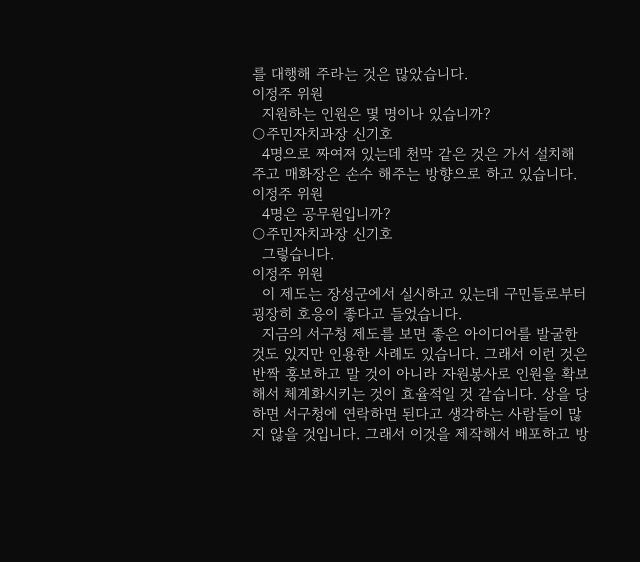를 대행해 주라는 것은 많았습니다.
이정주 위원
  지원하는 인원은 몇 명이나 있습니까?
○주민자치과장 신기호
  4명으로 짜여져 있는데 천막 같은 것은 가서 설치해 주고 매화장은 손수 해주는 방향으로 하고 있습니다.
이정주 위원
  4명은 공무원입니까?
○주민자치과장 신기호
  그렇습니다.
이정주 위원
  이 제도는 장성군에서 실시하고 있는데 구민들로부터 굉장히 호응이 좋다고 들었습니다.
  지금의 서구청 제도를 보면 좋은 아이디어를 발굴한 것도 있지만 인용한 사례도 있습니다. 그래서 이런 것은 반짝 홍보하고 말 것이 아니라 자원봉사로 인원을 확보해서 체계화시키는 것이 효율적일 것 같습니다. 상을 당하면 서구청에 연락하면 된다고 생각하는 사람들이 많지 않을 것입니다. 그래서 이것을 제작해서 배포하고 방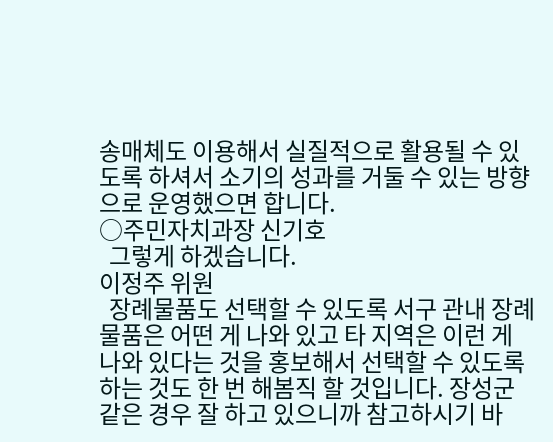송매체도 이용해서 실질적으로 활용될 수 있도록 하셔서 소기의 성과를 거둘 수 있는 방향으로 운영했으면 합니다.
○주민자치과장 신기호
  그렇게 하겠습니다.
이정주 위원
  장례물품도 선택할 수 있도록 서구 관내 장례물품은 어떤 게 나와 있고 타 지역은 이런 게 나와 있다는 것을 홍보해서 선택할 수 있도록 하는 것도 한 번 해봄직 할 것입니다. 장성군 같은 경우 잘 하고 있으니까 참고하시기 바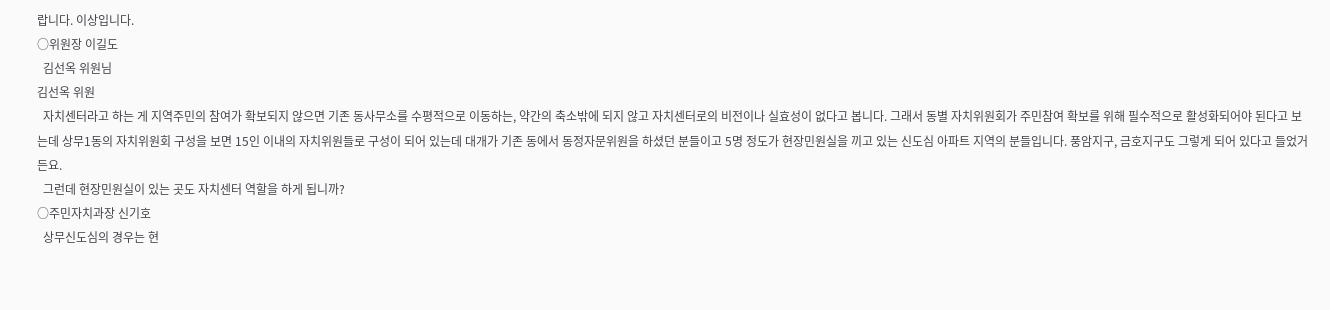랍니다. 이상입니다.
○위원장 이길도
  김선옥 위원님
김선옥 위원
  자치센터라고 하는 게 지역주민의 참여가 확보되지 않으면 기존 동사무소를 수평적으로 이동하는, 약간의 축소밖에 되지 않고 자치센터로의 비전이나 실효성이 없다고 봅니다. 그래서 동별 자치위원회가 주민참여 확보를 위해 필수적으로 활성화되어야 된다고 보는데 상무1동의 자치위원회 구성을 보면 15인 이내의 자치위원들로 구성이 되어 있는데 대개가 기존 동에서 동정자문위원을 하셨던 분들이고 5명 정도가 현장민원실을 끼고 있는 신도심 아파트 지역의 분들입니다. 풍암지구, 금호지구도 그렇게 되어 있다고 들었거든요.
  그런데 현장민원실이 있는 곳도 자치센터 역할을 하게 됩니까?
○주민자치과장 신기호
  상무신도심의 경우는 현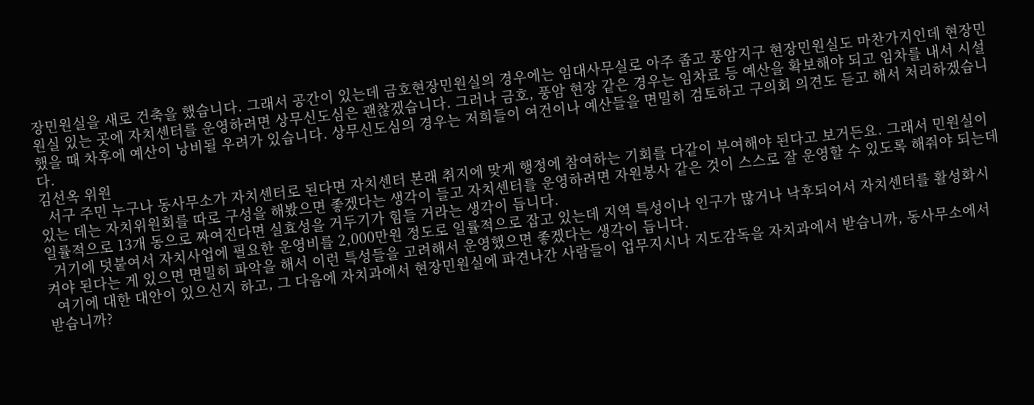장민원실을 새로 건축을 했습니다. 그래서 공간이 있는데 금호현장민원실의 경우에는 임대사무실로 아주 좁고 풍암지구 현장민원실도 마찬가지인데 현장민원실 있는 곳에 자치센터를 운영하려면 상무신도심은 괜찮겠습니다. 그러나 금호, 풍암 현장 같은 경우는 임차료 등 예산을 확보해야 되고 임차를 내서 시설했을 때 차후에 예산이 낭비될 우려가 있습니다. 상무신도심의 경우는 저희들이 여건이나 예산들을 면밀히 검토하고 구의회 의견도 듣고 해서 처리하겠습니다.
김선옥 위원
  서구 주민 누구나 동사무소가 자치센터로 된다면 자치센터 본래 취지에 맞게 행정에 참여하는 기회를 다같이 부여해야 된다고 보거든요. 그래서 민원실이 있는 데는 자치위원회를 따로 구성을 해봤으면 좋겠다는 생각이 들고 자치센터를 운영하려면 자원봉사 같은 것이 스스로 잘 운영할 수 있도록 해줘야 되는데 일률적으로 13개 동으로 짜여진다면 실효성을 거두기가 힘들 거라는 생각이 듭니다.
  거기에 덧붙여서 자치사업에 필요한 운영비를 2,000만원 정도로 일률적으로 잡고 있는데 지역 특성이나 인구가 많거나 낙후되어서 자치센터를 활성화시켜야 된다는 게 있으면 면밀히 파악을 해서 이런 특성들을 고려해서 운영했으면 좋겠다는 생각이 듭니다.
  여기에 대한 대안이 있으신지 하고, 그 다음에 자치과에서 현장민원실에 파견나간 사람들이 업무지시나 지도감독을 자치과에서 받습니까, 동사무소에서 받습니까?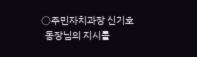○주민자치과장 신기호
  동장님의 지시를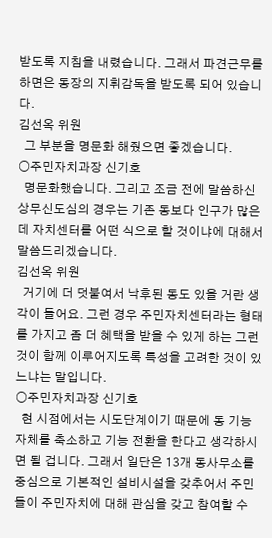받도록 지침을 내렸습니다. 그래서 파견근무를 하면은 동장의 지휘감독을 받도록 되어 있습니다.
김선옥 위원
  그 부분을 명문화 해줬으면 좋겠습니다.
○주민자치과장 신기호
  명문화했습니다. 그리고 조금 전에 말씀하신 상무신도심의 경우는 기존 동보다 인구가 많은데 자치센터를 어떤 식으로 할 것이냐에 대해서 말씀드리겠습니다.
김선옥 위원
  거기에 더 덧붙여서 낙후된 동도 있을 거란 생각이 들어요. 그런 경우 주민자치센터라는 형태를 가지고 좀 더 혜택을 받을 수 있게 하는 그런 것이 함께 이루어지도록 특성을 고려한 것이 있느냐는 말입니다.
○주민자치과장 신기호
  현 시점에서는 시도단계이기 때문에 동 기능 자체를 축소하고 기능 전환을 한다고 생각하시면 될 겁니다. 그래서 일단은 13개 동사무소를 중심으로 기본적인 설비시설을 갖추어서 주민들이 주민자치에 대해 관심을 갖고 참여할 수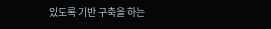있도록 기반 구축을 하는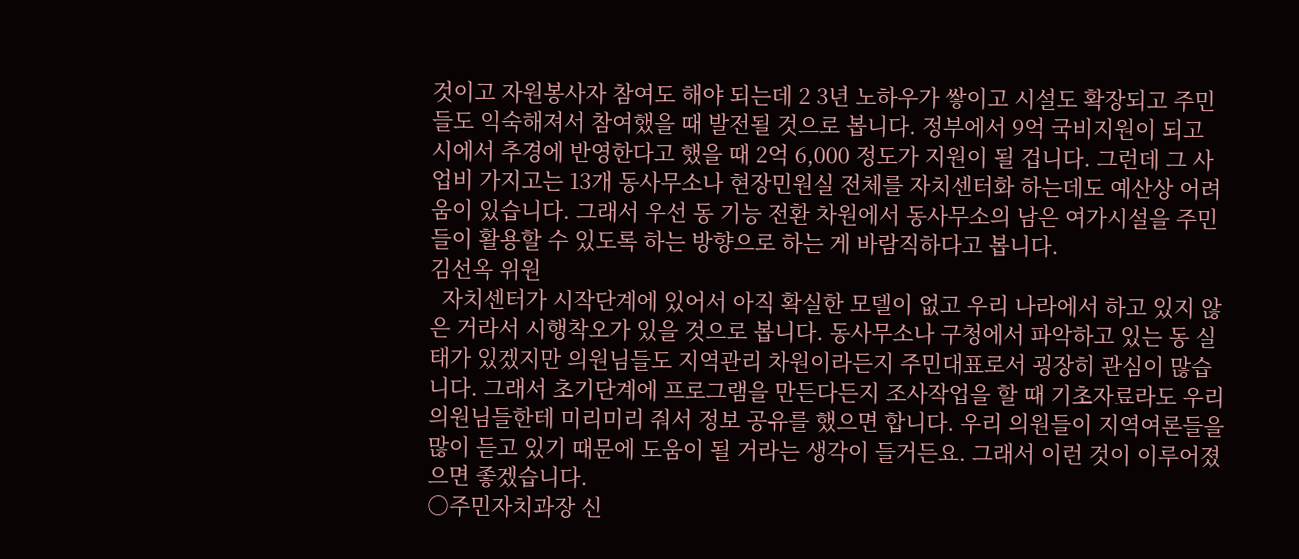것이고 자원봉사자 참여도 해야 되는데 2 3년 노하우가 쌓이고 시설도 확장되고 주민들도 익숙해져서 참여했을 때 발전될 것으로 봅니다. 정부에서 9억 국비지원이 되고 시에서 추경에 반영한다고 했을 때 2억 6,000 정도가 지원이 될 겁니다. 그런데 그 사업비 가지고는 13개 동사무소나 현장민원실 전체를 자치센터화 하는데도 예산상 어려움이 있습니다. 그래서 우선 동 기능 전환 차원에서 동사무소의 남은 여가시설을 주민들이 활용할 수 있도록 하는 방향으로 하는 게 바람직하다고 봅니다.
김선옥 위원
  자치센터가 시작단계에 있어서 아직 확실한 모델이 없고 우리 나라에서 하고 있지 않은 거라서 시행착오가 있을 것으로 봅니다. 동사무소나 구청에서 파악하고 있는 동 실태가 있겠지만 의원님들도 지역관리 차원이라든지 주민대표로서 굉장히 관심이 많습니다. 그래서 초기단계에 프로그램을 만든다든지 조사작업을 할 때 기초자료라도 우리 의원님들한테 미리미리 줘서 정보 공유를 했으면 합니다. 우리 의원들이 지역여론들을 많이 듣고 있기 때문에 도움이 될 거라는 생각이 들거든요. 그래서 이런 것이 이루어졌으면 좋겠습니다.
○주민자치과장 신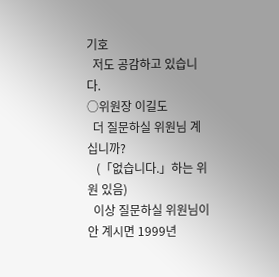기호
  저도 공감하고 있습니다.
○위원장 이길도
  더 질문하실 위원님 계십니까?
   (「없습니다.」하는 위원 있음)
  이상 질문하실 위원님이 안 계시면 1999년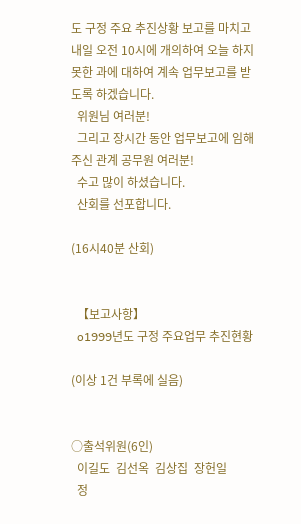도 구정 주요 추진상황 보고를 마치고 내일 오전 10시에 개의하여 오늘 하지 못한 과에 대하여 계속 업무보고를 받도록 하겠습니다.
  위원님 여러분!
  그리고 장시간 동안 업무보고에 임해 주신 관계 공무원 여러분!
  수고 많이 하셨습니다.
  산회를 선포합니다.

(16시40분 산회)


  【보고사항】
  o1999년도 구정 주요업무 추진현황

(이상 1건 부록에 실음)


○출석위원(6인)
  이길도  김선옥  김상집  장헌일
  정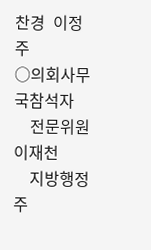찬경  이정주
○의회사무국참석자
    전문위원  이재천
    지방행정주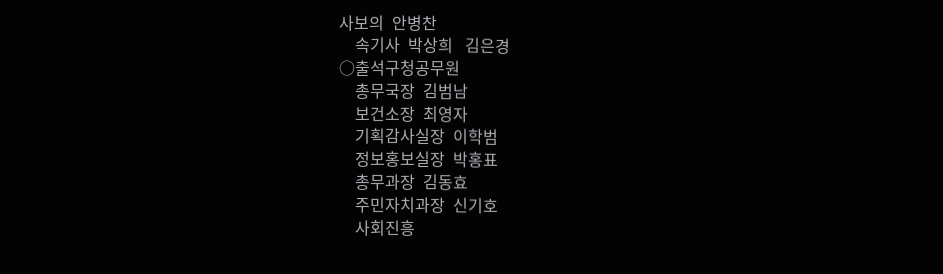사보의  안병찬
    속기사  박상희   김은경
○출석구청공무원
    총무국장  김범남
    보건소장  최영자
    기획감사실장  이학범
    정보홍보실장  박홍표
    총무과장  김동효
    주민자치과장  신기호
    사회진흥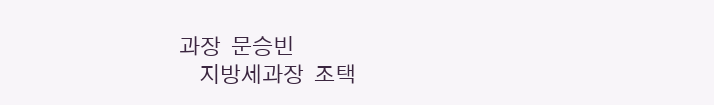과장  문승빈
    지방세과장  조택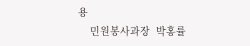용
    민원봉사과장  박홍률